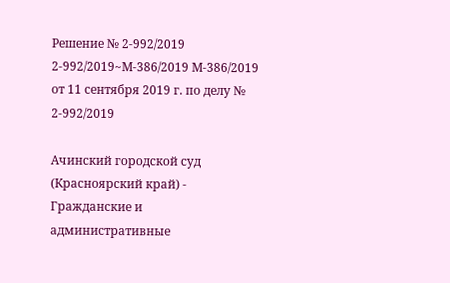Решение № 2-992/2019 2-992/2019~М-386/2019 М-386/2019 от 11 сентября 2019 г. по делу № 2-992/2019

Ачинский городской суд (Красноярский край) - Гражданские и административные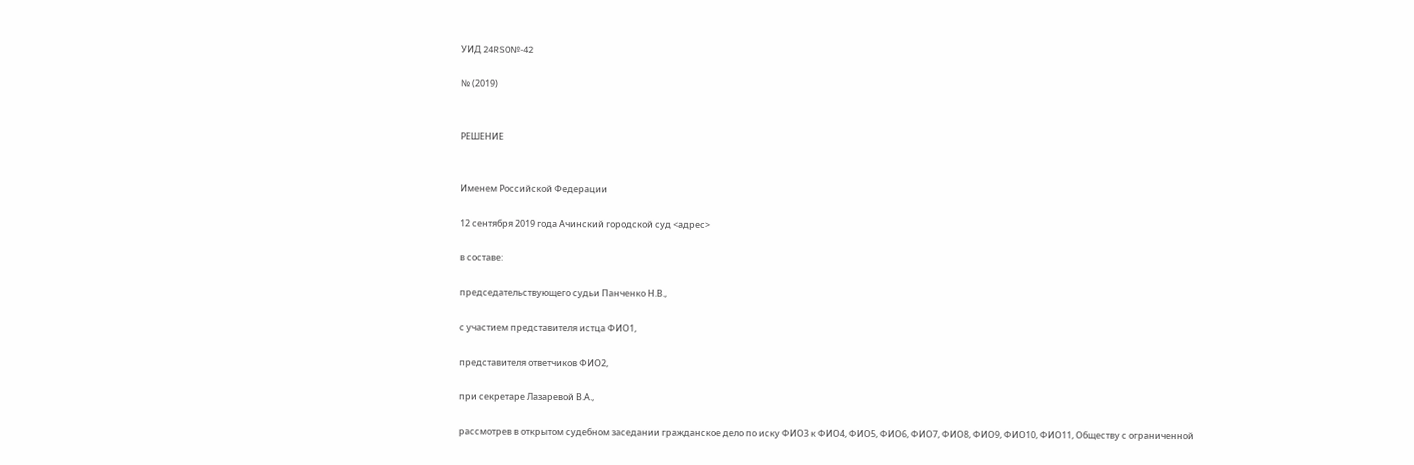УИД 24RS0№-42

№ (2019)


РЕШЕНИЕ


Именем Российской Федерации

12 сентября 2019 года Ачинский городской суд <адрес>

в составе:

председательствующего судьи Панченко Н.В.,

с участием представителя истца ФИО1,

представителя ответчиков ФИО2,

при секретаре Лазаревой В.А.,

рассмотрев в открытом судебном заседании гражданское дело по иску ФИО3 к ФИО4, ФИО5, ФИО6, ФИО7, ФИО8, ФИО9, ФИО10, ФИО11, Обществу с ограниченной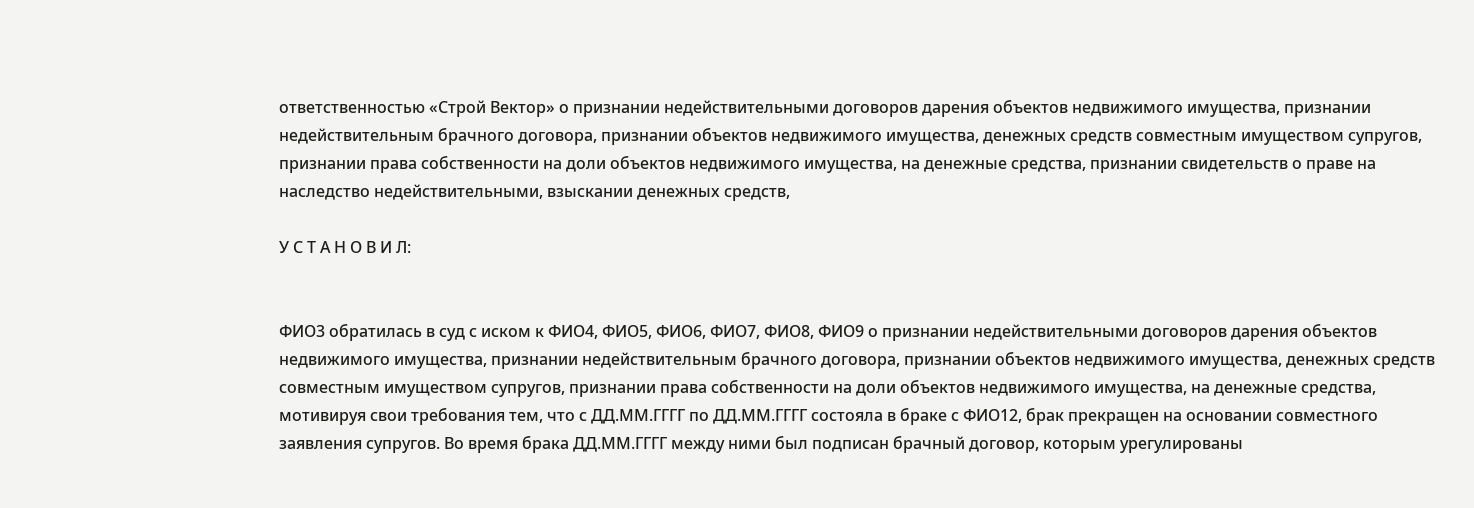ответственностью «Строй Вектор» о признании недействительными договоров дарения объектов недвижимого имущества, признании недействительным брачного договора, признании объектов недвижимого имущества, денежных средств совместным имуществом супругов, признании права собственности на доли объектов недвижимого имущества, на денежные средства, признании свидетельств о праве на наследство недействительными, взыскании денежных средств,

У С Т А Н О В И Л:


ФИО3 обратилась в суд с иском к ФИО4, ФИО5, ФИО6, ФИО7, ФИО8, ФИО9 о признании недействительными договоров дарения объектов недвижимого имущества, признании недействительным брачного договора, признании объектов недвижимого имущества, денежных средств совместным имуществом супругов, признании права собственности на доли объектов недвижимого имущества, на денежные средства, мотивируя свои требования тем, что с ДД.ММ.ГГГГ по ДД.ММ.ГГГГ состояла в браке с ФИО12, брак прекращен на основании совместного заявления супругов. Во время брака ДД.ММ.ГГГГ между ними был подписан брачный договор, которым урегулированы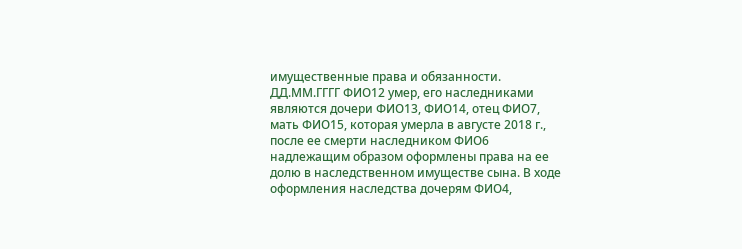имущественные права и обязанности. ДД.ММ.ГГГГ ФИО12 умер, его наследниками являются дочери ФИО13, ФИО14, отец ФИО7, мать ФИО15, которая умерла в августе 2018 г., после ее смерти наследником ФИО6 надлежащим образом оформлены права на ее долю в наследственном имуществе сына. В ходе оформления наследства дочерям ФИО4,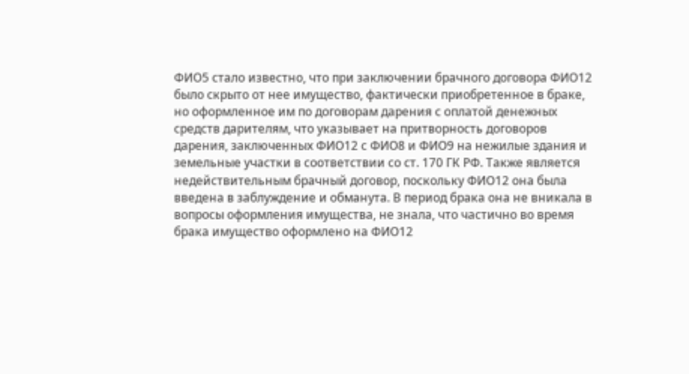ФИО5 стало известно, что при заключении брачного договора ФИО12 было скрыто от нее имущество, фактически приобретенное в браке, но оформленное им по договорам дарения с оплатой денежных средств дарителям, что указывает на притворность договоров дарения, заключенных ФИО12 с ФИО8 и ФИО9 на нежилые здания и земельные участки в соответствии со ст. 170 ГК РФ. Также является недействительным брачный договор, поскольку ФИО12 она была введена в заблуждение и обманута. В период брака она не вникала в вопросы оформления имущества, не знала, что частично во время брака имущество оформлено на ФИО12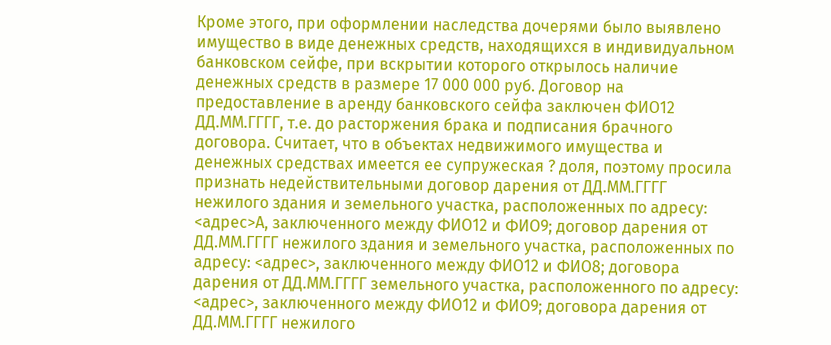Кроме этого, при оформлении наследства дочерями было выявлено имущество в виде денежных средств, находящихся в индивидуальном банковском сейфе, при вскрытии которого открылось наличие денежных средств в размере 17 000 000 руб. Договор на предоставление в аренду банковского сейфа заключен ФИО12 ДД.ММ.ГГГГ, т.е. до расторжения брака и подписания брачного договора. Считает, что в объектах недвижимого имущества и денежных средствах имеется ее супружеская ? доля, поэтому просила признать недействительными договор дарения от ДД.ММ.ГГГГ нежилого здания и земельного участка, расположенных по адресу: <адрес>А, заключенного между ФИО12 и ФИО9; договор дарения от ДД.ММ.ГГГГ нежилого здания и земельного участка, расположенных по адресу: <адрес>, заключенного между ФИО12 и ФИО8; договора дарения от ДД.ММ.ГГГГ земельного участка, расположенного по адресу: <адрес>, заключенного между ФИО12 и ФИО9; договора дарения от ДД.ММ.ГГГГ нежилого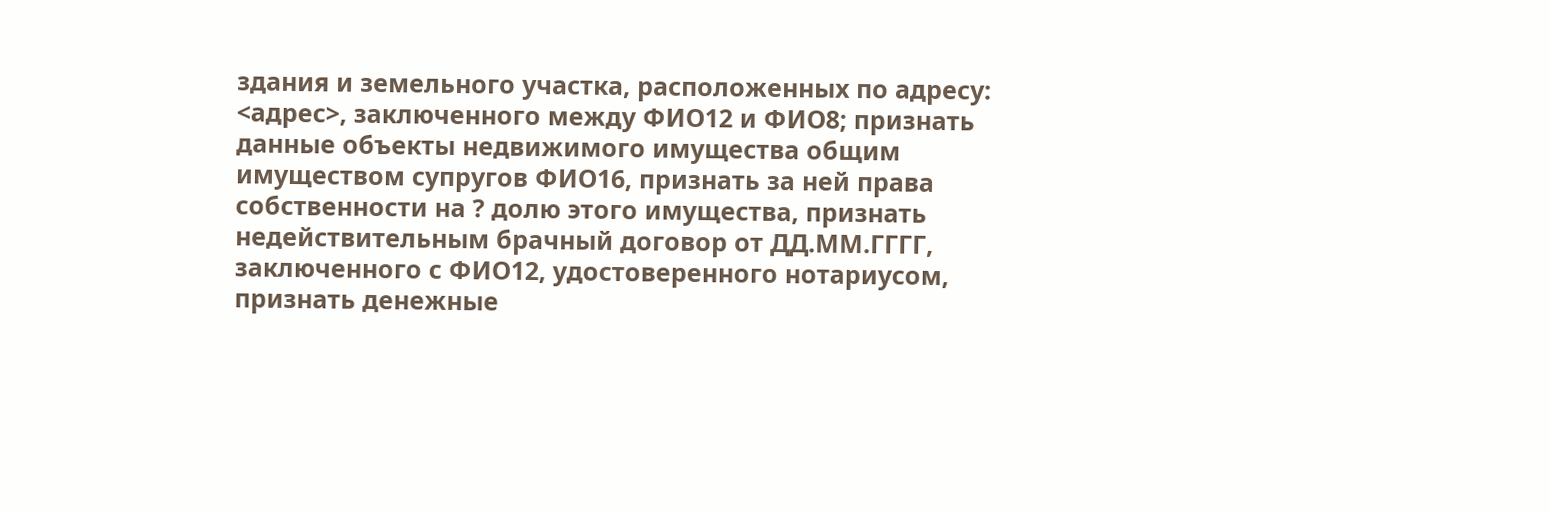здания и земельного участка, расположенных по адресу: <адрес>, заключенного между ФИО12 и ФИО8; признать данные объекты недвижимого имущества общим имуществом супругов ФИО16, признать за ней права собственности на ? долю этого имущества, признать недействительным брачный договор от ДД.ММ.ГГГГ, заключенного с ФИО12, удостоверенного нотариусом, признать денежные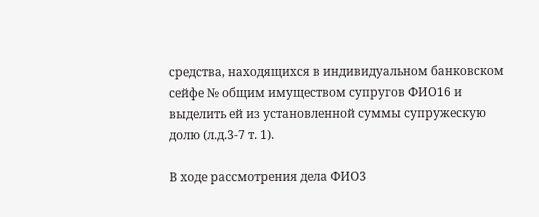средства, находящихся в индивидуальном банковском сейфе № общим имуществом супругов ФИО16 и выделить ей из установленной суммы супружескую долю (л.д.3-7 т. 1).

В ходе рассмотрения дела ФИО3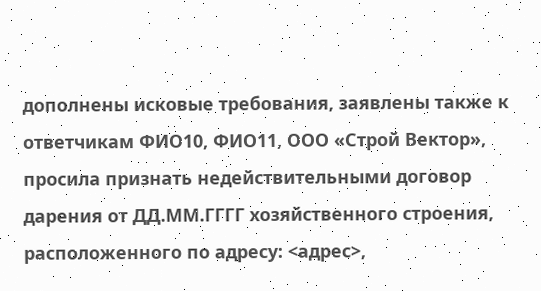дополнены исковые требования, заявлены также к ответчикам ФИО10, ФИО11, ООО «Строй Вектор», просила признать недействительными договор дарения от ДД.ММ.ГГГГ хозяйственного строения, расположенного по адресу: <адрес>,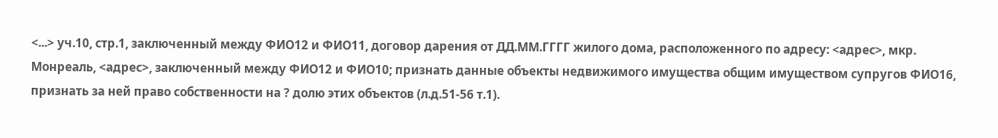<...> уч.10, стр.1, заключенный между ФИО12 и ФИО11, договор дарения от ДД.ММ.ГГГГ жилого дома, расположенного по адресу: <адрес>, мкр. Монреаль, <адрес>, заключенный между ФИО12 и ФИО10; признать данные объекты недвижимого имущества общим имуществом супругов ФИО16, признать за ней право собственности на ? долю этих объектов (л.д.51-56 т.1).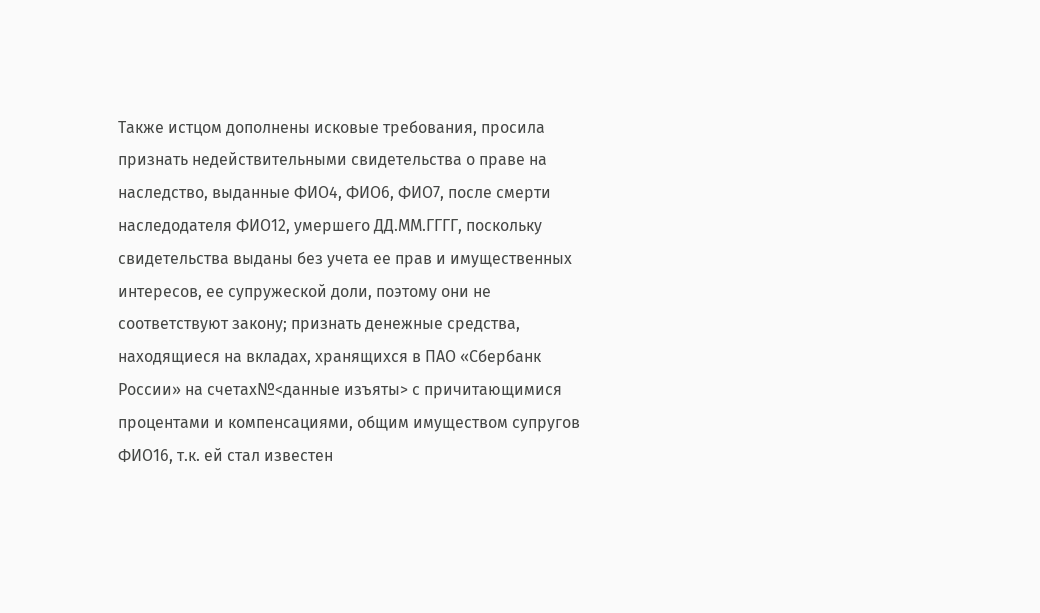Также истцом дополнены исковые требования, просила признать недействительными свидетельства о праве на наследство, выданные ФИО4, ФИО6, ФИО7, после смерти наследодателя ФИО12, умершего ДД.ММ.ГГГГ, поскольку свидетельства выданы без учета ее прав и имущественных интересов, ее супружеской доли, поэтому они не соответствуют закону; признать денежные средства, находящиеся на вкладах, хранящихся в ПАО «Сбербанк России» на счетах№<данные изъяты> с причитающимися процентами и компенсациями, общим имуществом супругов ФИО16, т.к. ей стал известен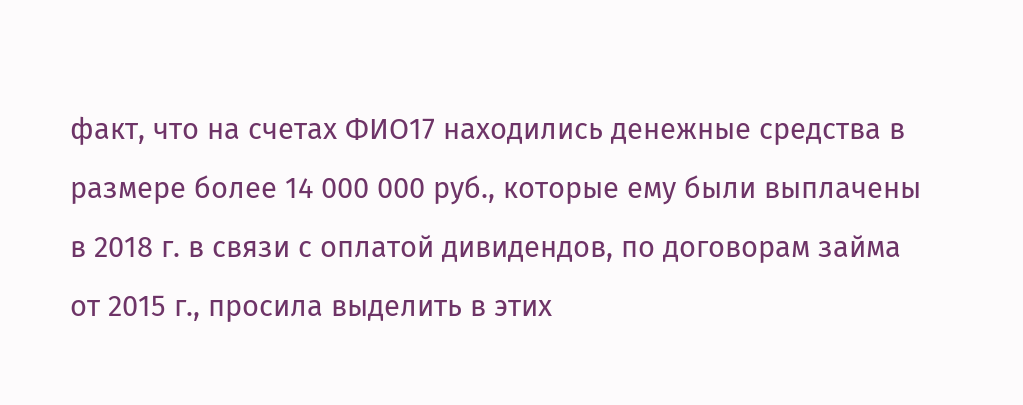факт, что на счетах ФИО17 находились денежные средства в размере более 14 000 000 руб., которые ему были выплачены в 2018 г. в связи с оплатой дивидендов, по договорам займа от 2015 г., просила выделить в этих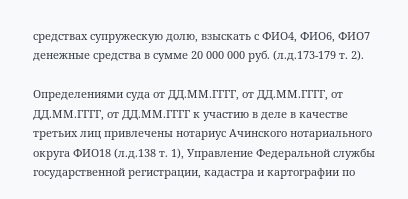средствах супружескую долю, взыскать с ФИО4, ФИО6, ФИО7 денежные средства в сумме 20 000 000 руб. (л.д.173-179 т. 2).

Определениями суда от ДД.ММ.ГГГГ, от ДД.ММ.ГГГГ, от ДД.ММ.ГГГГ, от ДД.ММ.ГГГГ к участию в деле в качестве третьих лиц привлечены нотариус Ачинского нотариального округа ФИО18 (л.д.138 т. 1), Управление Федеральной службы государственной регистрации, кадастра и картографии по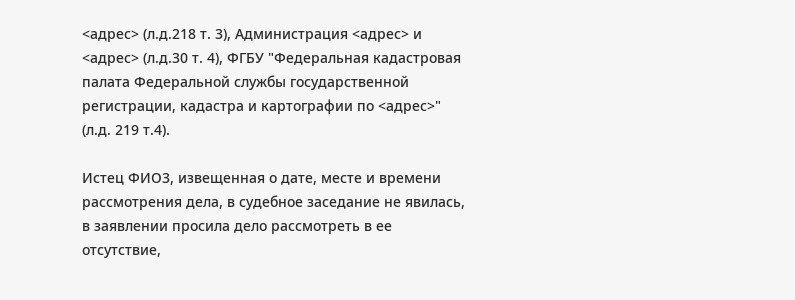<адрес> (л.д.218 т. 3), Администрация <адрес> и <адрес> (л.д.30 т. 4), ФГБУ "Федеральная кадастровая палата Федеральной службы государственной регистрации, кадастра и картографии по <адрес>" (л.д. 219 т.4).

Истец ФИО3, извещенная о дате, месте и времени рассмотрения дела, в судебное заседание не явилась, в заявлении просила дело рассмотреть в ее отсутствие,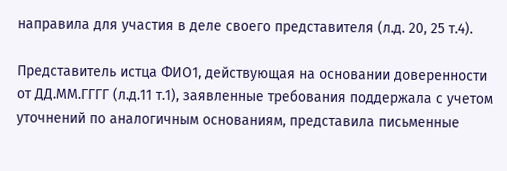направила для участия в деле своего представителя (л.д. 20, 25 т.4).

Представитель истца ФИО1, действующая на основании доверенности от ДД.ММ.ГГГГ (л.д.11 т.1), заявленные требования поддержала с учетом уточнений по аналогичным основаниям, представила письменные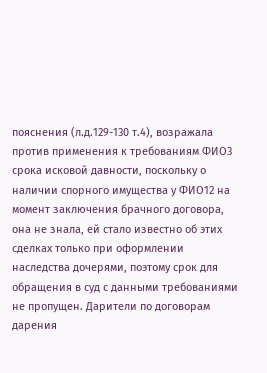пояснения (л.д.129-130 т.4), возражала против применения к требованиям ФИО3 срока исковой давности, поскольку о наличии спорного имущества у ФИО12 на момент заключения брачного договора, она не знала, ей стало известно об этих сделках только при оформлении наследства дочерями, поэтому срок для обращения в суд с данными требованиями не пропущен. Дарители по договорам дарения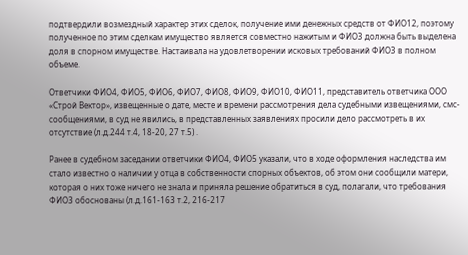подтвердили возмездный характер этих сделок, получение ими денежных средств от ФИО12, поэтому полученное по этим сделкам имущество является совместно нажитым и ФИО3 должна быть выделена доля в спорном имуществе. Настаивала на удовлетворении исковых требований ФИО3 в полном объеме.

Ответчики ФИО4, ФИО5, ФИО6, ФИО7, ФИО8, ФИО9, ФИО10, ФИО11, представитель ответчика ООО «Строй Вектор», извещенные о дате, месте и времени рассмотрения дела судебными извещениями, смс-сообщениями, в суд не явились, в представленных заявлениях просили дело рассмотреть в их отсутствие (л.д.244 т.4, 18-20, 27 т.5) .

Ранее в судебном заседании ответчики ФИО4, ФИО5 указали, что в ходе оформления наследства им стало известно о наличии у отца в собственности спорных объектов, об этом они сообщили матери, которая о них тоже ничего не знала и приняла решение обратиться в суд, полагали, что требования ФИО3 обоснованы (л.д.161-163 т.2, 216-217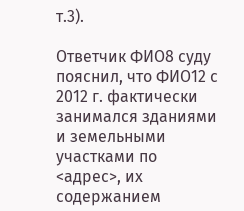т.3).

Ответчик ФИО8 суду пояснил, что ФИО12 с 2012 г. фактически занимался зданиями и земельными участками по <адрес>, их содержанием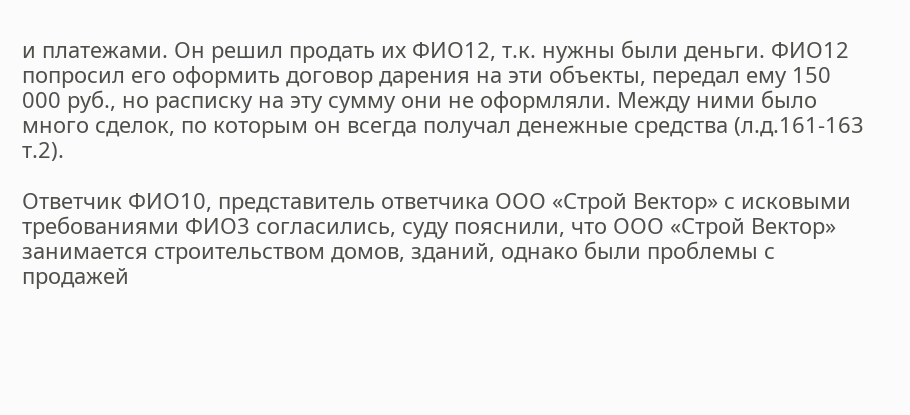и платежами. Он решил продать их ФИО12, т.к. нужны были деньги. ФИО12 попросил его оформить договор дарения на эти объекты, передал ему 150 000 руб., но расписку на эту сумму они не оформляли. Между ними было много сделок, по которым он всегда получал денежные средства (л.д.161-163 т.2).

Ответчик ФИО10, представитель ответчика ООО «Строй Вектор» с исковыми требованиями ФИО3 согласились, суду пояснили, что ООО «Строй Вектор» занимается строительством домов, зданий, однако были проблемы с продажей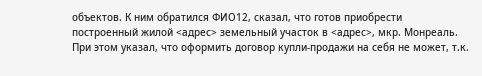объектов. К ним обратился ФИО12, сказал, что готов приобрести построенный жилой <адрес> земельный участок в <адрес>, мкр. Монреаль. При этом указал, что оформить договор купли-продажи на себя не может, т.к.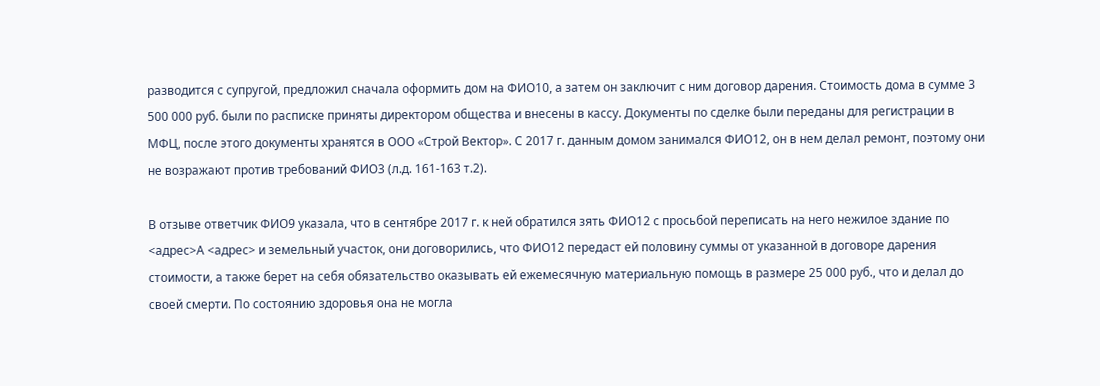разводится с супругой, предложил сначала оформить дом на ФИО10, а затем он заключит с ним договор дарения. Стоимость дома в сумме 3 500 000 руб. были по расписке приняты директором общества и внесены в кассу. Документы по сделке были переданы для регистрации в МФЦ, после этого документы хранятся в ООО «Строй Вектор». С 2017 г. данным домом занимался ФИО12, он в нем делал ремонт, поэтому они не возражают против требований ФИО3 (л.д. 161-163 т.2).

В отзыве ответчик ФИО9 указала, что в сентябре 2017 г. к ней обратился зять ФИО12 с просьбой переписать на него нежилое здание по <адрес>А <адрес> и земельный участок, они договорились, что ФИО12 передаст ей половину суммы от указанной в договоре дарения стоимости, а также берет на себя обязательство оказывать ей ежемесячную материальную помощь в размере 25 000 руб., что и делал до своей смерти. По состоянию здоровья она не могла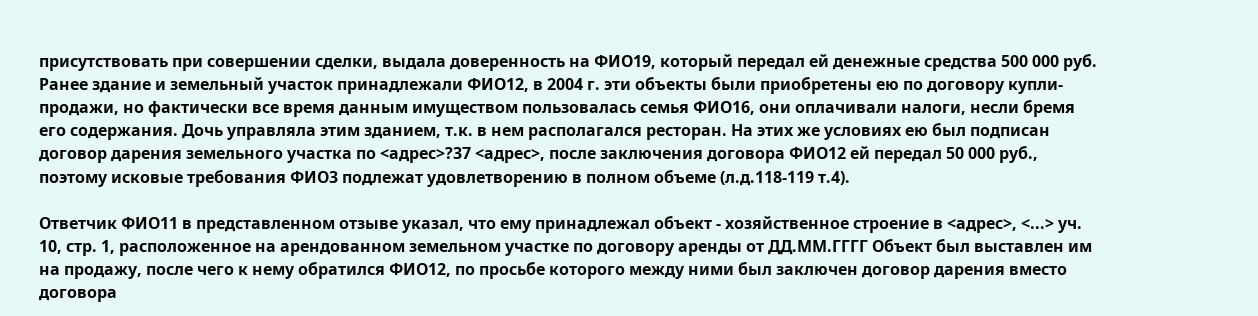присутствовать при совершении сделки, выдала доверенность на ФИО19, который передал ей денежные средства 500 000 руб. Ранее здание и земельный участок принадлежали ФИО12, в 2004 г. эти объекты были приобретены ею по договору купли-продажи, но фактически все время данным имуществом пользовалась семья ФИО16, они оплачивали налоги, несли бремя его содержания. Дочь управляла этим зданием, т.к. в нем располагался ресторан. На этих же условиях ею был подписан договор дарения земельного участка по <адрес>?37 <адрес>, после заключения договора ФИО12 ей передал 50 000 руб., поэтому исковые требования ФИО3 подлежат удовлетворению в полном объеме (л.д.118-119 т.4).

Ответчик ФИО11 в представленном отзыве указал, что ему принадлежал объект - хозяйственное строение в <адрес>, <...> уч. 10, стр. 1, расположенное на арендованном земельном участке по договору аренды от ДД.ММ.ГГГГ Объект был выставлен им на продажу, после чего к нему обратился ФИО12, по просьбе которого между ними был заключен договор дарения вместо договора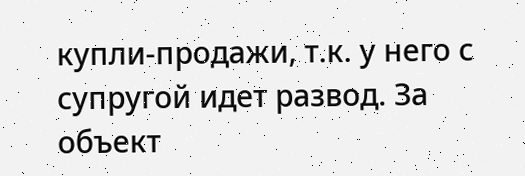купли-продажи, т.к. у него с супругой идет развод. За объект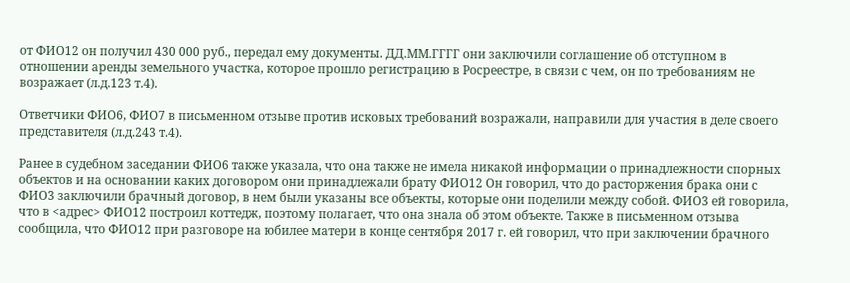от ФИО12 он получил 430 000 руб., передал ему документы. ДД.ММ.ГГГГ они заключили соглашение об отступном в отношении аренды земельного участка, которое прошло регистрацию в Росреестре, в связи с чем, он по требованиям не возражает (л.д.123 т.4).

Ответчики ФИО6, ФИО7 в письменном отзыве против исковых требований возражали, направили для участия в деле своего представителя (л.д.243 т.4).

Ранее в судебном заседании ФИО6 также указала, что она также не имела никакой информации о принадлежности спорных объектов и на основании каких договором они принадлежали брату ФИО12 Он говорил, что до расторжения брака они с ФИО3 заключили брачный договор, в нем были указаны все объекты, которые они поделили между собой. ФИО3 ей говорила, что в <адрес> ФИО12 построил коттедж, поэтому полагает, что она знала об этом объекте. Также в письменном отзыва сообщила, что ФИО12 при разговоре на юбилее матери в конце сентября 2017 г. ей говорил, что при заключении брачного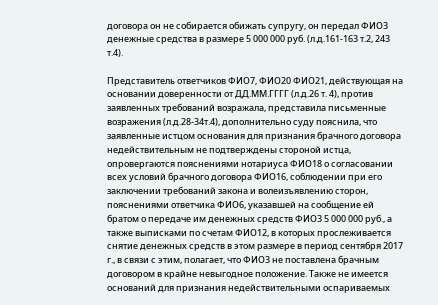договора он не собирается обижать супругу, он передал ФИО3 денежные средства в размере 5 000 000 руб. (л.д.161-163 т.2, 243 т.4).

Представитель ответчиков ФИО7, ФИО20 ФИО21, действующая на основании доверенности от ДД.ММ.ГГГГ (л.д.26 т. 4), против заявленных требований возражала, представила письменные возражения (л.д.28-34т.4), дополнительно суду пояснила, что заявленные истцом основания для признания брачного договора недействительным не подтверждены стороной истца, опровергаются пояснениями нотариуса ФИО18 о согласовании всех условий брачного договора ФИО16, соблюдении при его заключении требований закона и волеизъявлению сторон, пояснениями ответчика ФИО6, указавшей на сообщение ей братом о передаче им денежных средств ФИО3 5 000 000 руб., а также выписками по счетам ФИО12, в которых прослеживается снятие денежных средств в этом размере в период сентября 2017 г., в связи с этим, полагает, что ФИО3 не поставлена брачным договором в крайне невыгодное положение. Также не имеется оснований для признания недействительными оспариваемых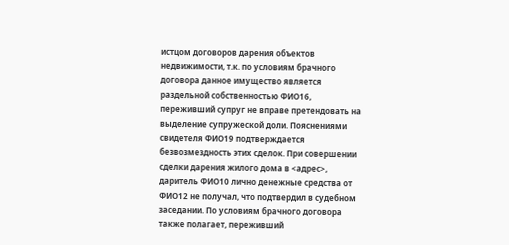истцом договоров дарения объектов недвижимости, т.к. по условиям брачного договора данное имущество является раздельной собственностью ФИО16, переживший супруг не вправе претендовать на выделение супружеской доли. Пояснениями свидетеля ФИО19 подтверждается безвозмездность этих сделок. При совершении сделки дарения жилого дома в <адрес>, даритель ФИО10 лично денежные средства от ФИО12 не получал, что подтвердил в судебном заседании. По условиям брачного договора также полагает, переживший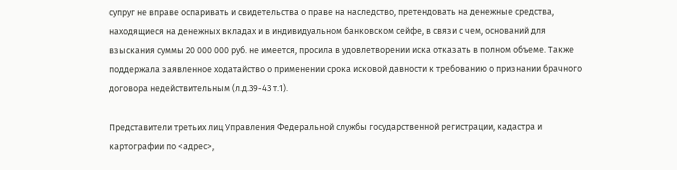супруг не вправе оспаривать и свидетельства о праве на наследство, претендовать на денежные средства, находящиеся на денежных вкладах и в индивидуальном банковском сейфе, в связи с чем, оснований для взыскания суммы 20 000 000 руб. не имеется, просила в удовлетворении иска отказать в полном объеме. Также поддержала заявленное ходатайство о применении срока исковой давности к требованию о признании брачного договора недействительным (л.д.39-43 т.1).

Представители третьих лиц Управления Федеральной службы государственной регистрации, кадастра и картографии по <адрес>,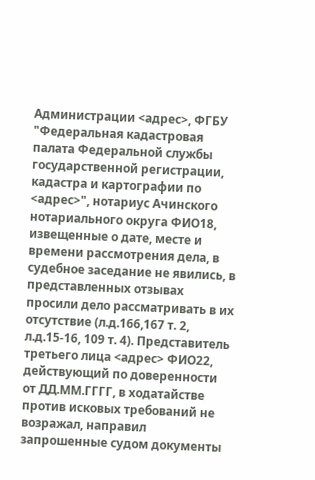Администрации <адрес>, ФГБУ "Федеральная кадастровая палата Федеральной службы государственной регистрации, кадастра и картографии по <адрес>", нотариус Ачинского нотариального округа ФИО18, извещенные о дате, месте и времени рассмотрения дела, в судебное заседание не явились, в представленных отзывах просили дело рассматривать в их отсутствие (л.д.166,167 т. 2, л.д.15-16, 109 т. 4). Представитель третьего лица <адрес> ФИО22, действующий по доверенности от ДД.ММ.ГГГГ, в ходатайстве против исковых требований не возражал, направил запрошенные судом документы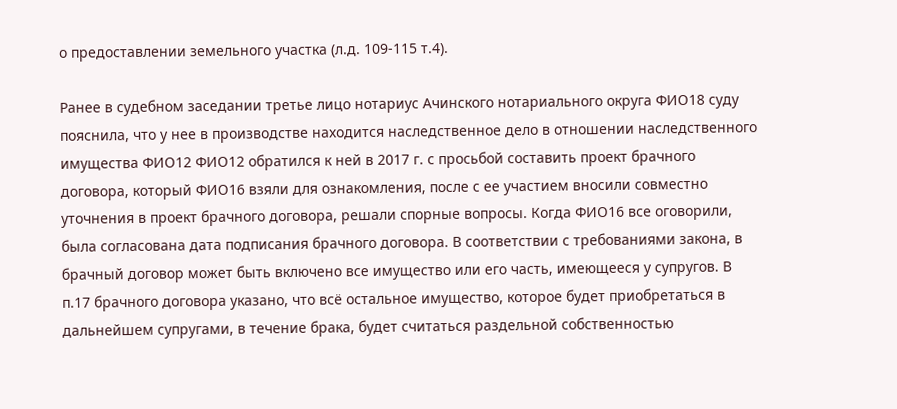о предоставлении земельного участка (л.д. 109-115 т.4).

Ранее в судебном заседании третье лицо нотариус Ачинского нотариального округа ФИО18 суду пояснила, что у нее в производстве находится наследственное дело в отношении наследственного имущества ФИО12 ФИО12 обратился к ней в 2017 г. с просьбой составить проект брачного договора, который ФИО16 взяли для ознакомления, после с ее участием вносили совместно уточнения в проект брачного договора, решали спорные вопросы. Когда ФИО16 все оговорили, была согласована дата подписания брачного договора. В соответствии с требованиями закона, в брачный договор может быть включено все имущество или его часть, имеющееся у супругов. В п.17 брачного договора указано, что всё остальное имущество, которое будет приобретаться в дальнейшем супругами, в течение брака, будет считаться раздельной собственностью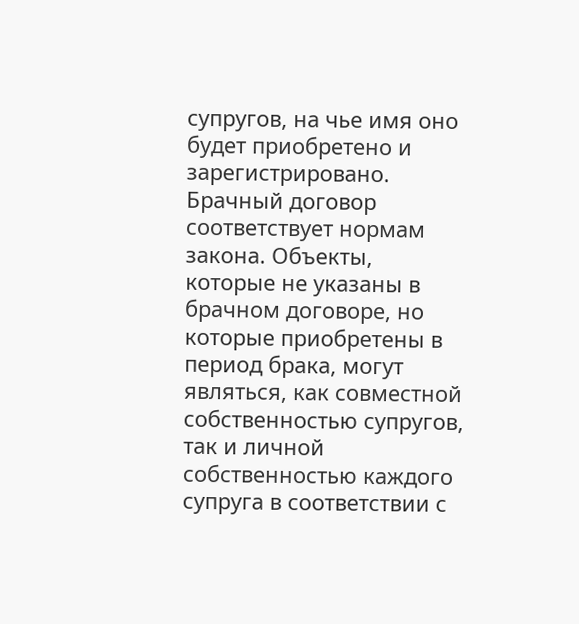супругов, на чье имя оно будет приобретено и зарегистрировано. Брачный договор соответствует нормам закона. Объекты, которые не указаны в брачном договоре, но которые приобретены в период брака, могут являться, как совместной собственностью супругов, так и личной собственностью каждого супруга в соответствии с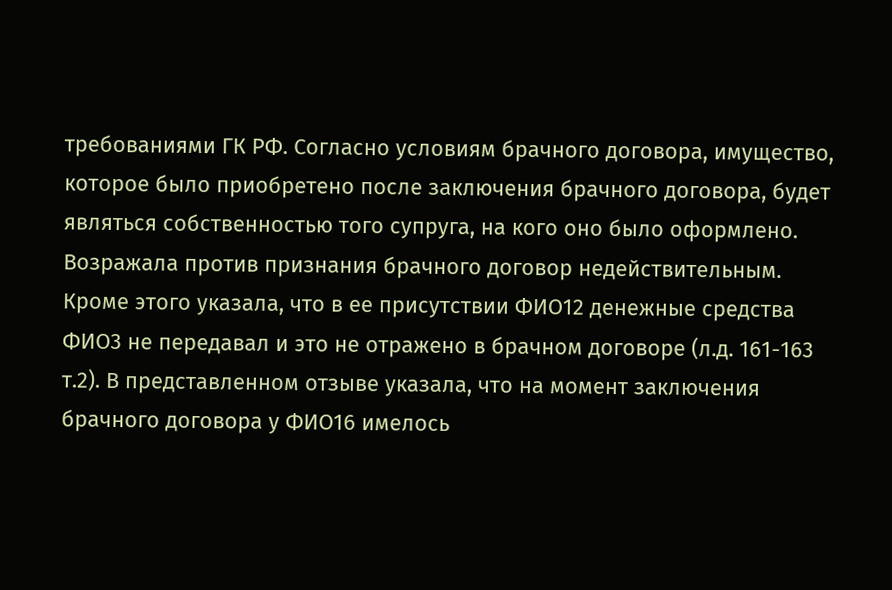требованиями ГК РФ. Согласно условиям брачного договора, имущество, которое было приобретено после заключения брачного договора, будет являться собственностью того супруга, на кого оно было оформлено. Возражала против признания брачного договор недействительным. Кроме этого указала, что в ее присутствии ФИО12 денежные средства ФИО3 не передавал и это не отражено в брачном договоре (л.д. 161-163 т.2). В представленном отзыве указала, что на момент заключения брачного договора у ФИО16 имелось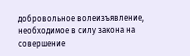добровольное волеизъявление, необходимое в силу закона на совершение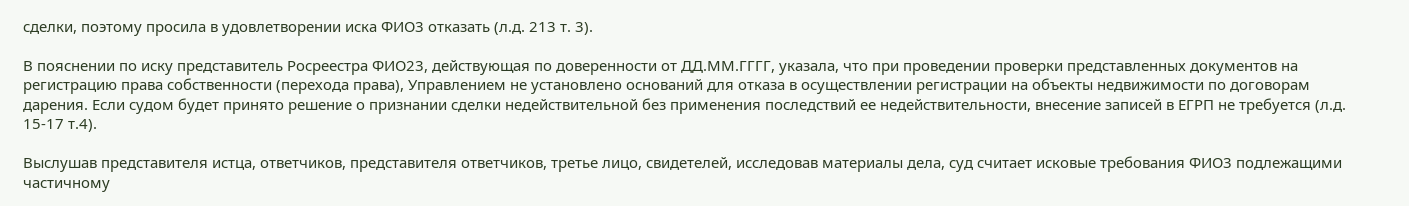сделки, поэтому просила в удовлетворении иска ФИО3 отказать (л.д. 213 т. 3).

В пояснении по иску представитель Росреестра ФИО23, действующая по доверенности от ДД.ММ.ГГГГ, указала, что при проведении проверки представленных документов на регистрацию права собственности (перехода права), Управлением не установлено оснований для отказа в осуществлении регистрации на объекты недвижимости по договорам дарения. Если судом будет принято решение о признании сделки недействительной без применения последствий ее недействительности, внесение записей в ЕГРП не требуется (л.д. 15-17 т.4).

Выслушав представителя истца, ответчиков, представителя ответчиков, третье лицо, свидетелей, исследовав материалы дела, суд считает исковые требования ФИО3 подлежащими частичному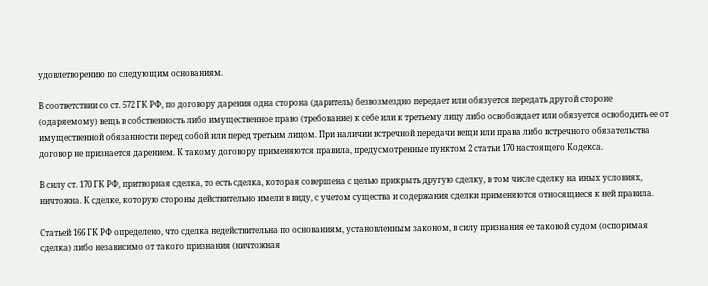удовлетворению по следующим основаниям.

В соответствии со ст. 572 ГК РФ, по договору дарения одна сторона (даритель) безвозмездно передает или обязуется передать другой стороне (одаряемому) вещь в собственность либо имущественное право (требование) к себе или к третьему лицу либо освобождает или обязуется освободить ее от имущественной обязанности перед собой или перед третьим лицом. При наличии встречной передачи вещи или права либо встречного обязательства договор не признается дарением. К такому договору применяются правила, предусмотренные пунктом 2 статьи 170 настоящего Кодекса.

В силу ст. 170 ГК РФ, притворная сделка, то есть сделка, которая совершена с целью прикрыть другую сделку, в том числе сделку на иных условиях, ничтожна. К сделке, которую стороны действительно имели в виду, с учетом существа и содержания сделки применяются относящиеся к ней правила.

Статьей 166 ГК РФ определено, что сделка недействительна по основаниям, установленным законом, в силу признания ее таковой судом (оспоримая сделка) либо независимо от такого признания (ничтожная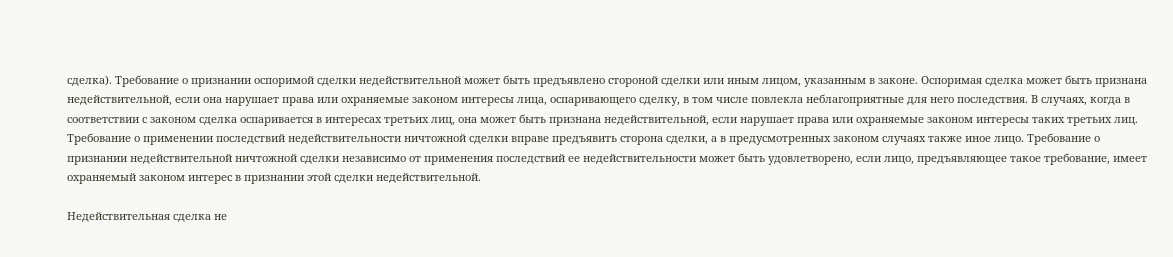сделка). Требование о признании оспоримой сделки недействительной может быть предъявлено стороной сделки или иным лицом, указанным в законе. Оспоримая сделка может быть признана недействительной, если она нарушает права или охраняемые законом интересы лица, оспаривающего сделку, в том числе повлекла неблагоприятные для него последствия. В случаях, когда в соответствии с законом сделка оспаривается в интересах третьих лиц, она может быть признана недействительной, если нарушает права или охраняемые законом интересы таких третьих лиц. Требование о применении последствий недействительности ничтожной сделки вправе предъявить сторона сделки, а в предусмотренных законом случаях также иное лицо. Требование о признании недействительной ничтожной сделки независимо от применения последствий ее недействительности может быть удовлетворено, если лицо, предъявляющее такое требование, имеет охраняемый законом интерес в признании этой сделки недействительной.

Недействительная сделка не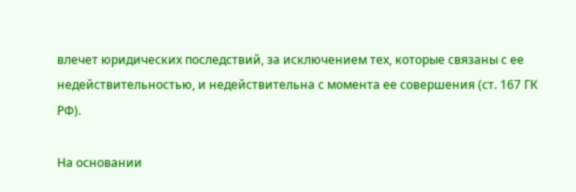влечет юридических последствий, за исключением тех, которые связаны с ее недействительностью, и недействительна с момента ее совершения (ст. 167 ГК РФ).

На основании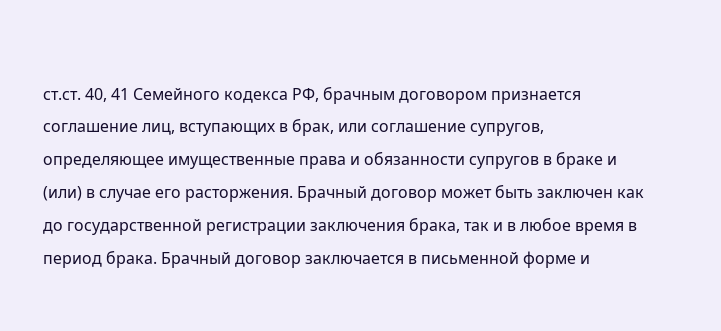ст.ст. 40, 41 Семейного кодекса РФ, брачным договором признается соглашение лиц, вступающих в брак, или соглашение супругов, определяющее имущественные права и обязанности супругов в браке и (или) в случае его расторжения. Брачный договор может быть заключен как до государственной регистрации заключения брака, так и в любое время в период брака. Брачный договор заключается в письменной форме и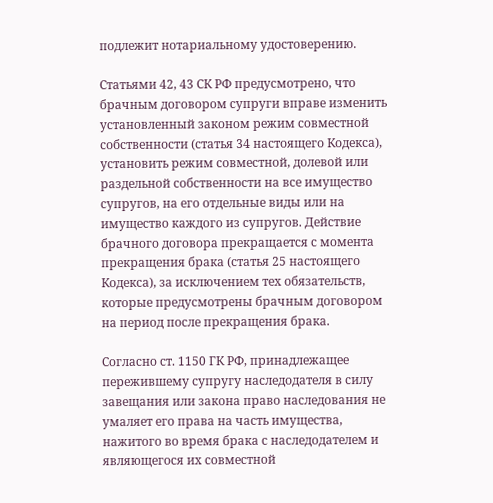подлежит нотариальному удостоверению.

Статьями 42, 43 СК РФ предусмотрено, что брачным договором супруги вправе изменить установленный законом режим совместной собственности (статья 34 настоящего Кодекса), установить режим совместной, долевой или раздельной собственности на все имущество супругов, на его отдельные виды или на имущество каждого из супругов. Действие брачного договора прекращается с момента прекращения брака (статья 25 настоящего Кодекса), за исключением тех обязательств, которые предусмотрены брачным договором на период после прекращения брака.

Согласно ст. 1150 ГК РФ, принадлежащее пережившему супругу наследодателя в силу завещания или закона право наследования не умаляет его права на часть имущества, нажитого во время брака с наследодателем и являющегося их совместной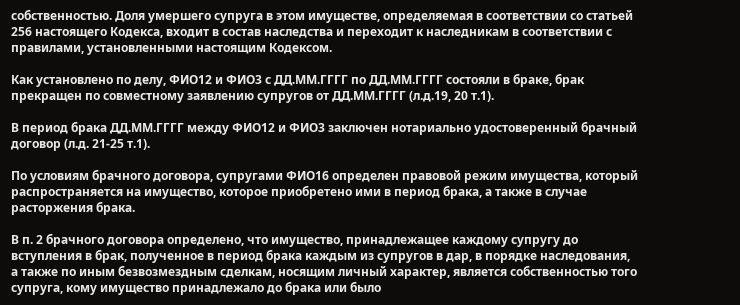собственностью. Доля умершего супруга в этом имуществе, определяемая в соответствии со статьей 256 настоящего Кодекса, входит в состав наследства и переходит к наследникам в соответствии с правилами, установленными настоящим Кодексом.

Как установлено по делу, ФИО12 и ФИО3 с ДД.ММ.ГГГГ по ДД.ММ.ГГГГ состояли в браке, брак прекращен по совместному заявлению супругов от ДД.ММ.ГГГГ (л.д.19, 20 т.1).

В период брака ДД.ММ.ГГГГ между ФИО12 и ФИО3 заключен нотариально удостоверенный брачный договор (л.д. 21-25 т.1).

По условиям брачного договора, супругами ФИО16 определен правовой режим имущества, который распространяется на имущество, которое приобретено ими в период брака, а также в случае расторжения брака.

В п. 2 брачного договора определено, что имущество, принадлежащее каждому супругу до вступления в брак, полученное в период брака каждым из супругов в дар, в порядке наследования, а также по иным безвозмездным сделкам, носящим личный характер, является собственностью того супруга, кому имущество принадлежало до брака или было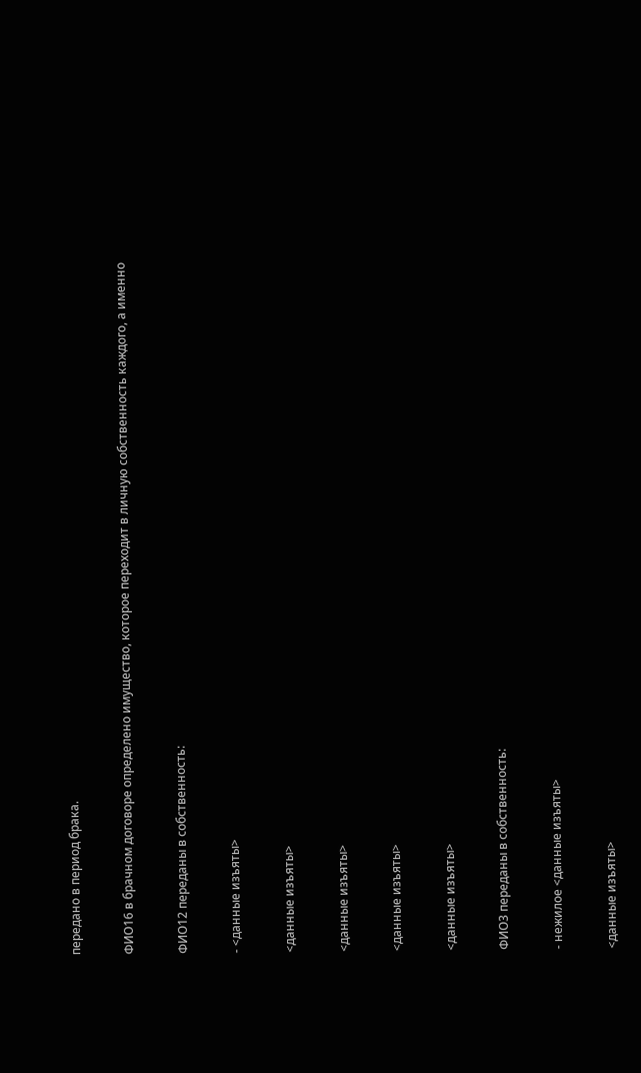передано в период брака.

ФИО16 в брачном договоре определено имущество, которое переходит в личную собственность каждого, а именно

ФИО12 переданы в собственность:

- <данные изъяты>

<данные изъяты>

<данные изъяты>

<данные изъяты>

<данные изъяты>

ФИО3 переданы в собственность:

- нежилое <данные изъяты>

<данные изъяты>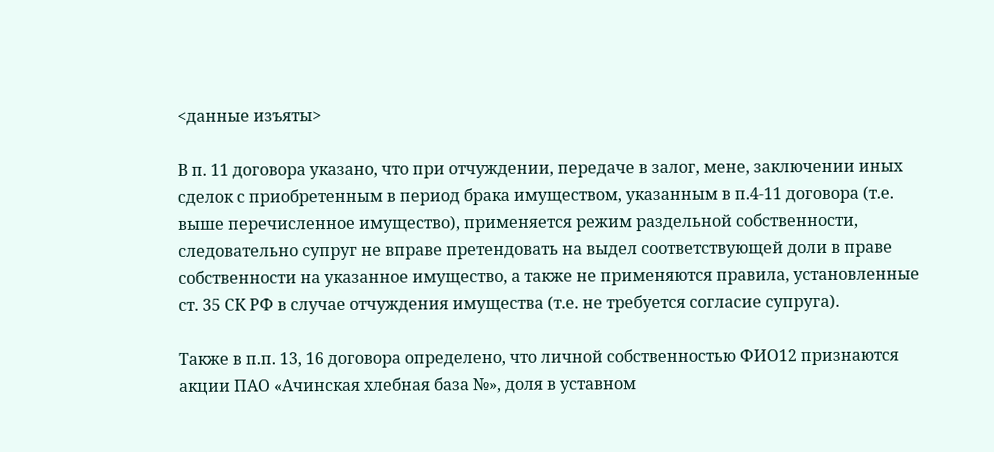<данные изъяты>

В п. 11 договора указано, что при отчуждении, передаче в залог, мене, заключении иных сделок с приобретенным в период брака имуществом, указанным в п.4-11 договора (т.е. выше перечисленное имущество), применяется режим раздельной собственности, следовательно супруг не вправе претендовать на выдел соответствующей доли в праве собственности на указанное имущество, а также не применяются правила, установленные ст. 35 СК РФ в случае отчуждения имущества (т.е. не требуется согласие супруга).

Также в п.п. 13, 16 договора определено, что личной собственностью ФИО12 признаются акции ПАО «Ачинская хлебная база №», доля в уставном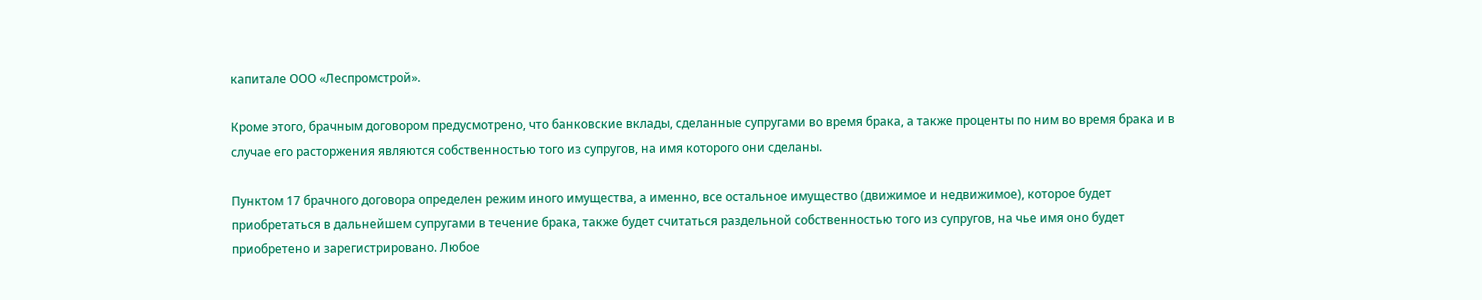капитале ООО «Леспромстрой».

Кроме этого, брачным договором предусмотрено, что банковские вклады, сделанные супругами во время брака, а также проценты по ним во время брака и в случае его расторжения являются собственностью того из супругов, на имя которого они сделаны.

Пунктом 17 брачного договора определен режим иного имущества, а именно, все остальное имущество (движимое и недвижимое), которое будет приобретаться в дальнейшем супругами в течение брака, также будет считаться раздельной собственностью того из супругов, на чье имя оно будет приобретено и зарегистрировано. Любое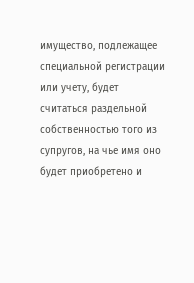имущество, подлежащее специальной регистрации или учету, будет считаться раздельной собственностью того из супругов, на чье имя оно будет приобретено и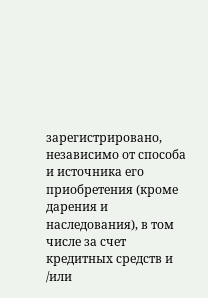зарегистрировано, независимо от способа и источника его приобретения (кроме дарения и наследования), в том числе за счет кредитных средств и /или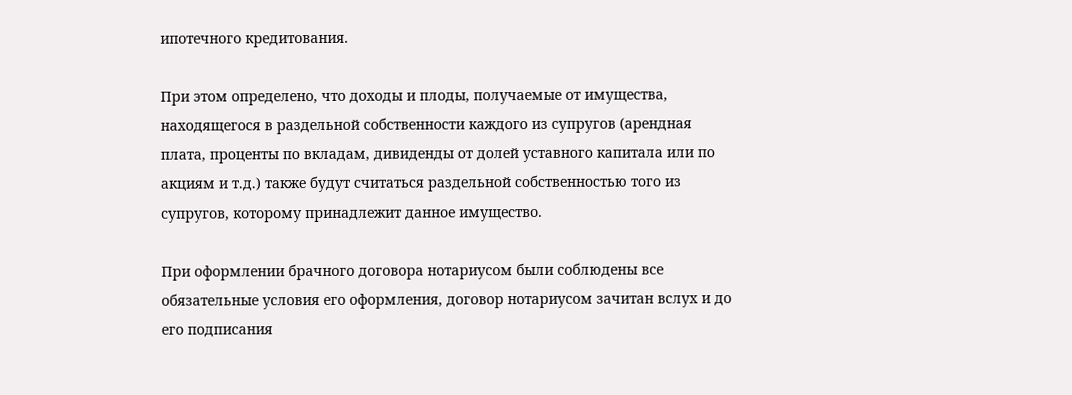ипотечного кредитования.

При этом определено, что доходы и плоды, получаемые от имущества, находящегося в раздельной собственности каждого из супругов (арендная плата, проценты по вкладам, дивиденды от долей уставного капитала или по акциям и т.д.) также будут считаться раздельной собственностью того из супругов, которому принадлежит данное имущество.

При оформлении брачного договора нотариусом были соблюдены все обязательные условия его оформления, договор нотариусом зачитан вслух и до его подписания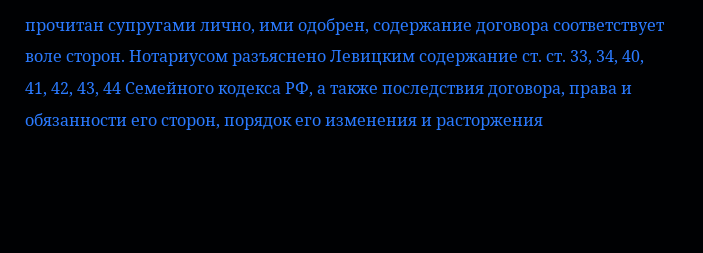прочитан супругами лично, ими одобрен, содержание договора соответствует воле сторон. Нотариусом разъяснено Левицким содержание ст. ст. 33, 34, 40, 41, 42, 43, 44 Семейного кодекса РФ, а также последствия договора, права и обязанности его сторон, порядок его изменения и расторжения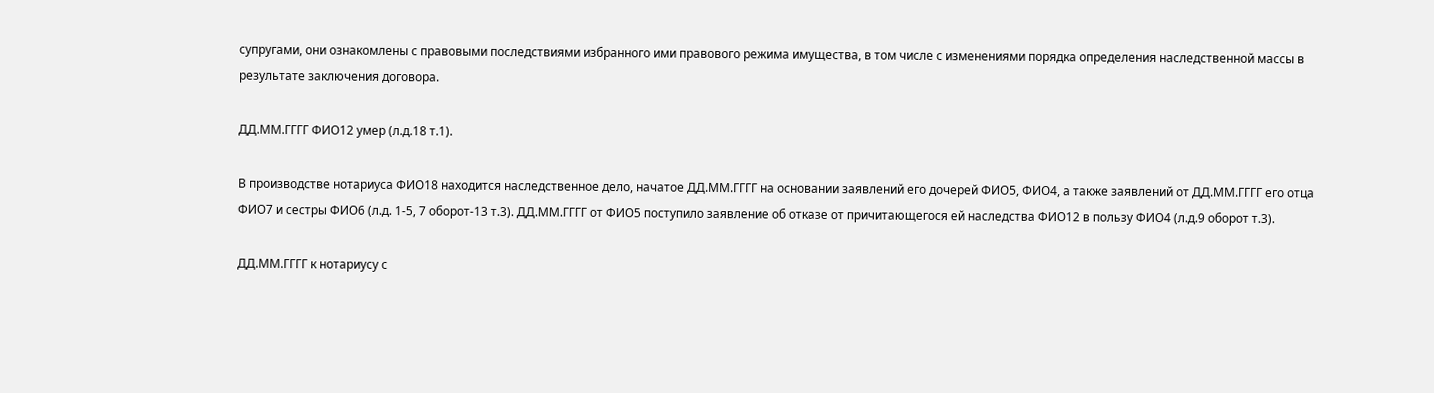супругами, они ознакомлены с правовыми последствиями избранного ими правового режима имущества, в том числе с изменениями порядка определения наследственной массы в результате заключения договора.

ДД.ММ.ГГГГ ФИО12 умер (л.д.18 т.1).

В производстве нотариуса ФИО18 находится наследственное дело, начатое ДД.ММ.ГГГГ на основании заявлений его дочерей ФИО5, ФИО4, а также заявлений от ДД.ММ.ГГГГ его отца ФИО7 и сестры ФИО6 (л.д. 1-5, 7 оборот-13 т.3). ДД.ММ.ГГГГ от ФИО5 поступило заявление об отказе от причитающегося ей наследства ФИО12 в пользу ФИО4 (л.д.9 оборот т.3).

ДД.ММ.ГГГГ к нотариусу с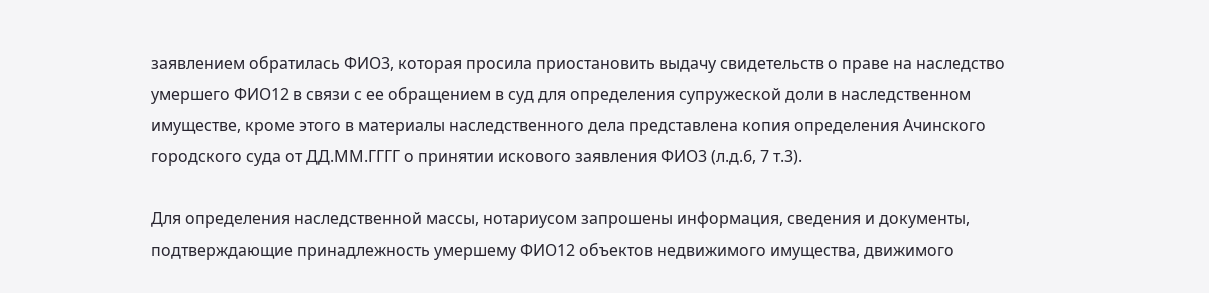заявлением обратилась ФИО3, которая просила приостановить выдачу свидетельств о праве на наследство умершего ФИО12 в связи с ее обращением в суд для определения супружеской доли в наследственном имуществе, кроме этого в материалы наследственного дела представлена копия определения Ачинского городского суда от ДД.ММ.ГГГГ о принятии искового заявления ФИО3 (л.д.6, 7 т.3).

Для определения наследственной массы, нотариусом запрошены информация, сведения и документы, подтверждающие принадлежность умершему ФИО12 объектов недвижимого имущества, движимого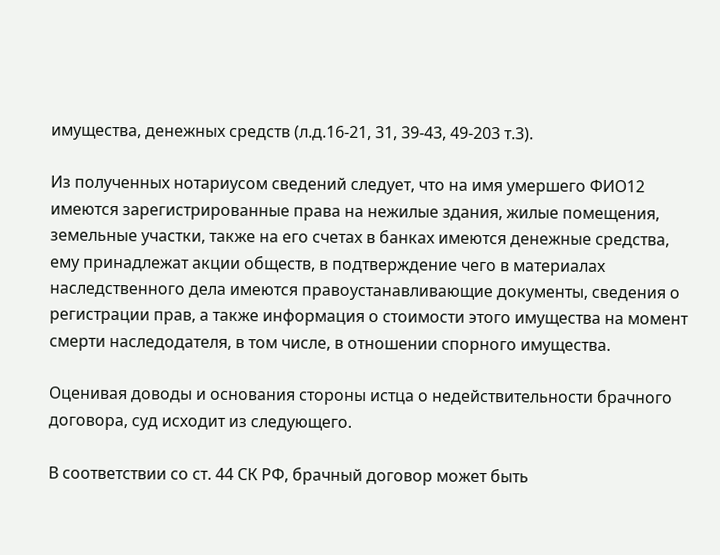имущества, денежных средств (л.д.16-21, 31, 39-43, 49-203 т.3).

Из полученных нотариусом сведений следует, что на имя умершего ФИО12 имеются зарегистрированные права на нежилые здания, жилые помещения, земельные участки, также на его счетах в банках имеются денежные средства, ему принадлежат акции обществ, в подтверждение чего в материалах наследственного дела имеются правоустанавливающие документы, сведения о регистрации прав, а также информация о стоимости этого имущества на момент смерти наследодателя, в том числе, в отношении спорного имущества.

Оценивая доводы и основания стороны истца о недействительности брачного договора, суд исходит из следующего.

В соответствии со ст. 44 СК РФ, брачный договор может быть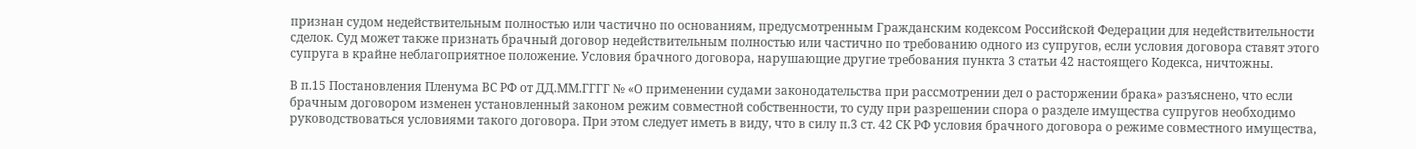признан судом недействительным полностью или частично по основаниям, предусмотренным Гражданским кодексом Российской Федерации для недействительности сделок. Суд может также признать брачный договор недействительным полностью или частично по требованию одного из супругов, если условия договора ставят этого супруга в крайне неблагоприятное положение. Условия брачного договора, нарушающие другие требования пункта 3 статьи 42 настоящего Кодекса, ничтожны.

В п.15 Постановления Пленума ВС РФ от ДД.ММ.ГГГГ № «О применении судами законодательства при рассмотрении дел о расторжении брака» разъяснено, что если брачным договором изменен установленный законом режим совместной собственности, то суду при разрешении спора о разделе имущества супругов необходимо руководствоваться условиями такого договора. При этом следует иметь в виду, что в силу п.3 ст. 42 СК РФ условия брачного договора о режиме совместного имущества,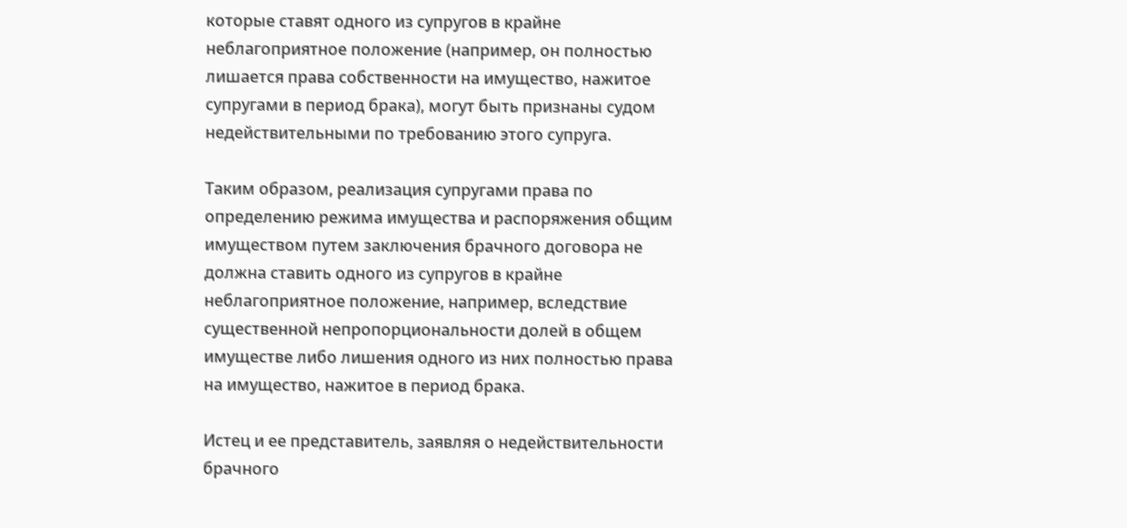которые ставят одного из супругов в крайне неблагоприятное положение (например, он полностью лишается права собственности на имущество, нажитое супругами в период брака), могут быть признаны судом недействительными по требованию этого супруга.

Таким образом, реализация супругами права по определению режима имущества и распоряжения общим имуществом путем заключения брачного договора не должна ставить одного из супругов в крайне неблагоприятное положение, например, вследствие существенной непропорциональности долей в общем имуществе либо лишения одного из них полностью права на имущество, нажитое в период брака.

Истец и ее представитель, заявляя о недействительности брачного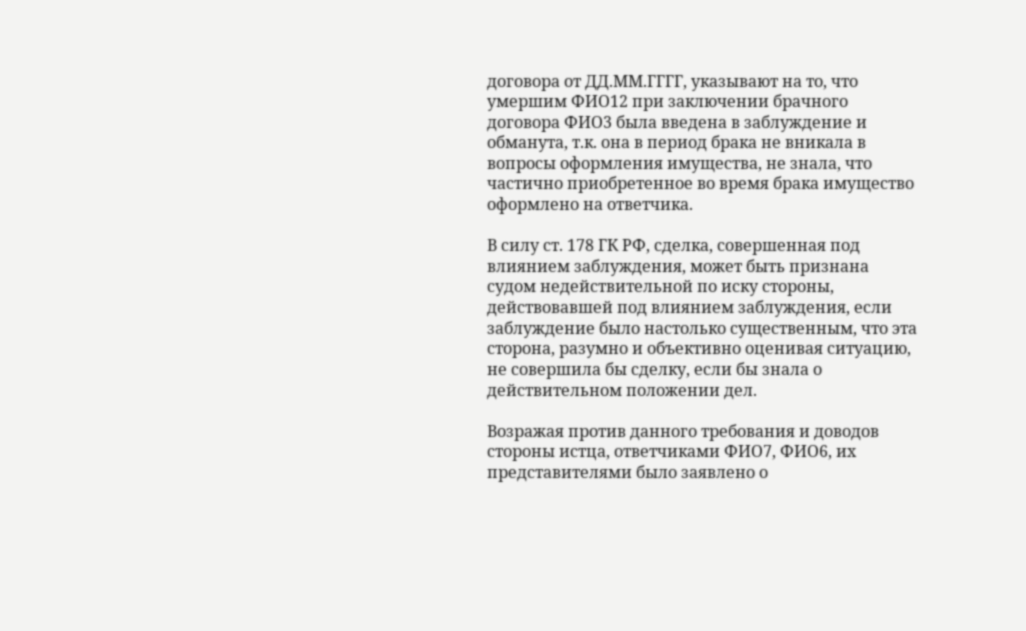договора от ДД.ММ.ГГГГ, указывают на то, что умершим ФИО12 при заключении брачного договора ФИО3 была введена в заблуждение и обманута, т.к. она в период брака не вникала в вопросы оформления имущества, не знала, что частично приобретенное во время брака имущество оформлено на ответчика.

В силу ст. 178 ГК РФ, сделка, совершенная под влиянием заблуждения, может быть признана судом недействительной по иску стороны, действовавшей под влиянием заблуждения, если заблуждение было настолько существенным, что эта сторона, разумно и объективно оценивая ситуацию, не совершила бы сделку, если бы знала о действительном положении дел.

Возражая против данного требования и доводов стороны истца, ответчиками ФИО7, ФИО6, их представителями было заявлено о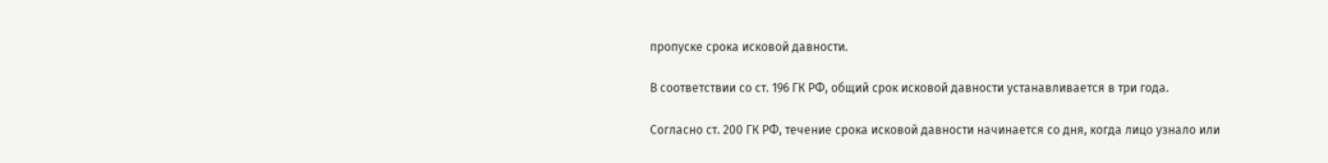пропуске срока исковой давности.

В соответствии со ст. 196 ГК РФ, общий срок исковой давности устанавливается в три года.

Согласно ст. 200 ГК РФ, течение срока исковой давности начинается со дня, когда лицо узнало или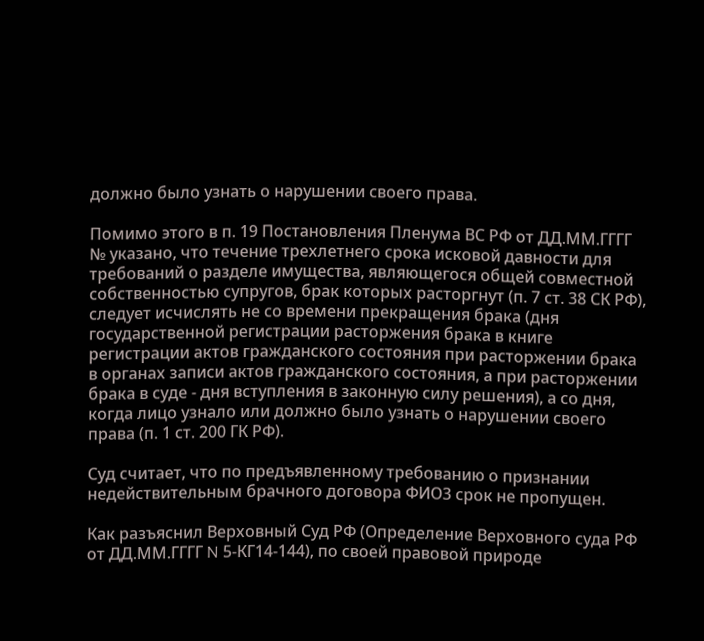должно было узнать о нарушении своего права.

Помимо этого в п. 19 Постановления Пленума ВС РФ от ДД.ММ.ГГГГ № указано, что течение трехлетнего срока исковой давности для требований о разделе имущества, являющегося общей совместной собственностью супругов, брак которых расторгнут (п. 7 ст. 38 СК РФ), следует исчислять не со времени прекращения брака (дня государственной регистрации расторжения брака в книге регистрации актов гражданского состояния при расторжении брака в органах записи актов гражданского состояния, а при расторжении брака в суде - дня вступления в законную силу решения), а со дня, когда лицо узнало или должно было узнать о нарушении своего права (п. 1 ст. 200 ГК РФ).

Суд считает, что по предъявленному требованию о признании недействительным брачного договора ФИО3 срок не пропущен.

Как разъяснил Верховный Суд РФ (Определение Верховного суда РФ от ДД.ММ.ГГГГ N 5-КГ14-144), по своей правовой природе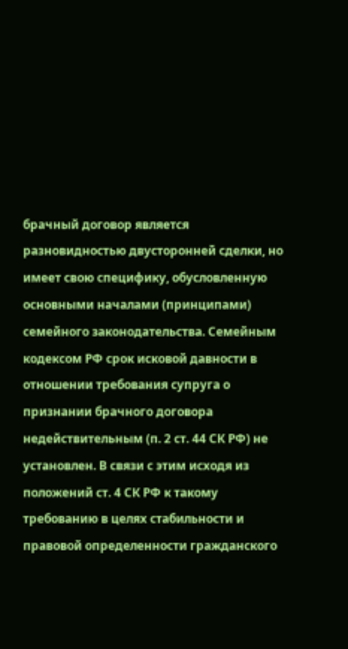брачный договор является разновидностью двусторонней сделки, но имеет свою специфику, обусловленную основными началами (принципами) семейного законодательства. Семейным кодексом РФ срок исковой давности в отношении требования супруга о признании брачного договора недействительным (п. 2 ст. 44 СК РФ) не установлен. В связи с этим исходя из положений ст. 4 СК РФ к такому требованию в целях стабильности и правовой определенности гражданского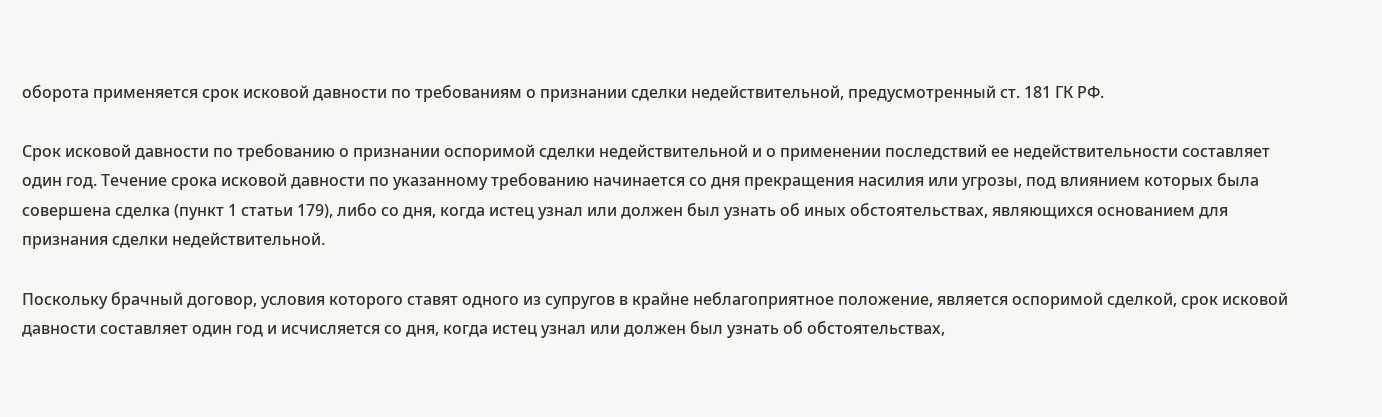оборота применяется срок исковой давности по требованиям о признании сделки недействительной, предусмотренный ст. 181 ГК РФ.

Срок исковой давности по требованию о признании оспоримой сделки недействительной и о применении последствий ее недействительности составляет один год. Течение срока исковой давности по указанному требованию начинается со дня прекращения насилия или угрозы, под влиянием которых была совершена сделка (пункт 1 статьи 179), либо со дня, когда истец узнал или должен был узнать об иных обстоятельствах, являющихся основанием для признания сделки недействительной.

Поскольку брачный договор, условия которого ставят одного из супругов в крайне неблагоприятное положение, является оспоримой сделкой, срок исковой давности составляет один год и исчисляется со дня, когда истец узнал или должен был узнать об обстоятельствах,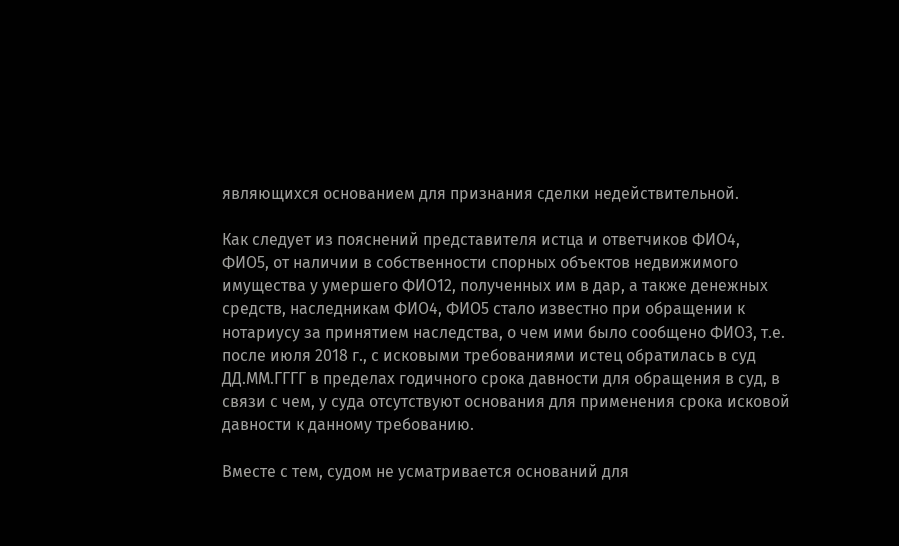являющихся основанием для признания сделки недействительной.

Как следует из пояснений представителя истца и ответчиков ФИО4, ФИО5, от наличии в собственности спорных объектов недвижимого имущества у умершего ФИО12, полученных им в дар, а также денежных средств, наследникам ФИО4, ФИО5 стало известно при обращении к нотариусу за принятием наследства, о чем ими было сообщено ФИО3, т.е. после июля 2018 г., с исковыми требованиями истец обратилась в суд ДД.ММ.ГГГГ в пределах годичного срока давности для обращения в суд, в связи с чем, у суда отсутствуют основания для применения срока исковой давности к данному требованию.

Вместе с тем, судом не усматривается оснований для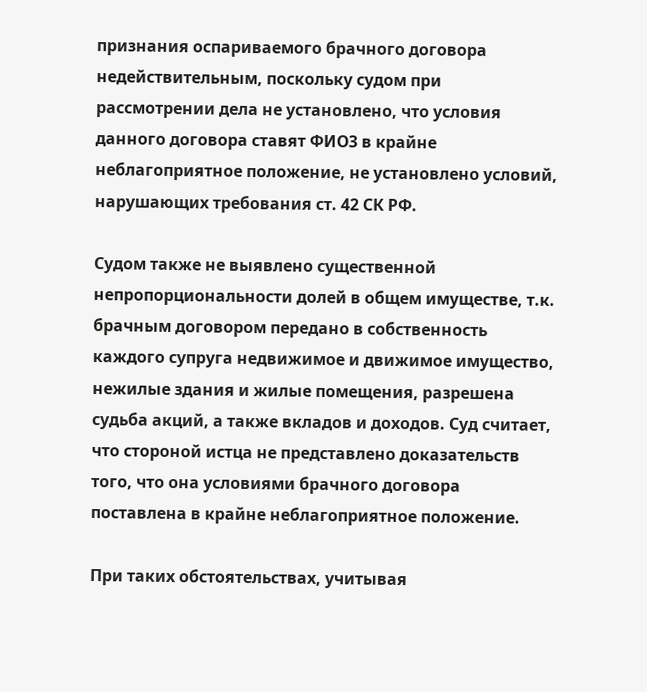признания оспариваемого брачного договора недействительным, поскольку судом при рассмотрении дела не установлено, что условия данного договора ставят ФИО3 в крайне неблагоприятное положение, не установлено условий, нарушающих требования ст. 42 СК РФ.

Судом также не выявлено существенной непропорциональности долей в общем имуществе, т.к. брачным договором передано в собственность каждого супруга недвижимое и движимое имущество, нежилые здания и жилые помещения, разрешена судьба акций, а также вкладов и доходов. Суд считает, что стороной истца не представлено доказательств того, что она условиями брачного договора поставлена в крайне неблагоприятное положение.

При таких обстоятельствах, учитывая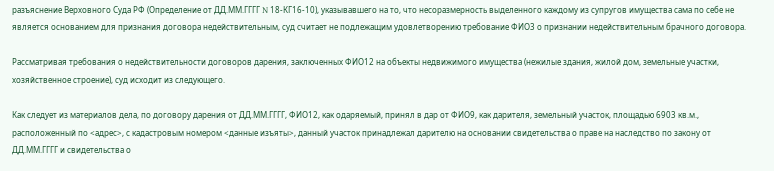разъяснение Верховного Суда РФ (Определение от ДД.ММ.ГГГГ N 18-КГ16-10), указывавшего на то, что несоразмерность выделенного каждому из супругов имущества сама по себе не является основанием для признания договора недействительным, суд считает не подлежащим удовлетворению требование ФИО3 о признании недействительным брачного договора.

Рассматривая требования о недействительности договоров дарения, заключенных ФИО12 на объекты недвижимого имущества (нежилые здания, жилой дом, земельные участки, хозяйственное строение), суд исходит из следующего.

Как следует из материалов дела, по договору дарения от ДД.ММ.ГГГГ, ФИО12, как одаряемый, принял в дар от ФИО9, как дарителя, земельный участок, площадью 6903 кв.м., расположенный по <адрес>, с кадастровым номером <данные изъяты>, данный участок принадлежал дарителю на основании свидетельства о праве на наследство по закону от ДД.ММ.ГГГГ и свидетельства о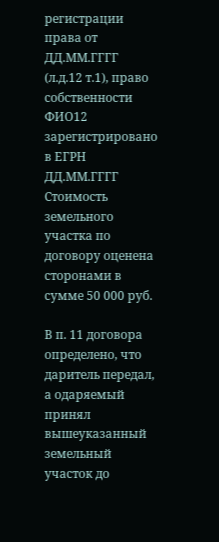регистрации права от ДД.ММ.ГГГГ (л.д.12 т.1), право собственности ФИО12 зарегистрировано в ЕГРН ДД.ММ.ГГГГ Стоимость земельного участка по договору оценена сторонами в сумме 50 000 руб.

В п. 11 договора определено, что даритель передал, а одаряемый принял вышеуказанный земельный участок до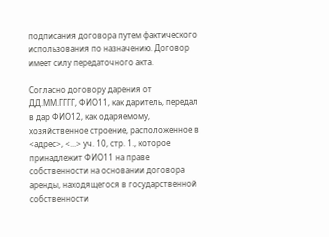подписания договора путем фактического использования по назначению. Договор имеет силу передаточного акта.

Согласно договору дарения от ДД.ММ.ГГГГ, ФИО11, как даритель, передал в дар ФИО12, как одаряемому, хозяйственное строение, расположенное в <адрес>, <...> уч. 10, стр. 1., которое принадлежит ФИО11 на праве собственности на основании договора аренды, находящегося в государственной собственности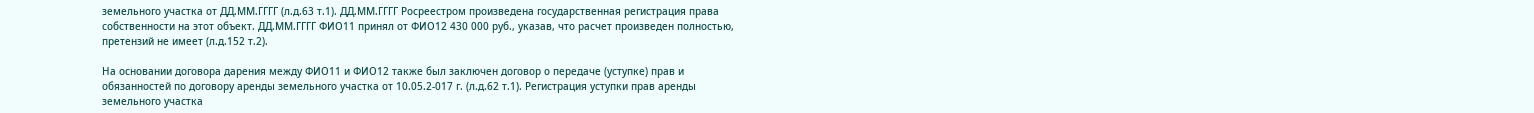земельного участка от ДД.ММ.ГГГГ (л.д.63 т.1). ДД.ММ.ГГГГ Росреестром произведена государственная регистрация права собственности на этот объект. ДД.ММ.ГГГГ ФИО11 принял от ФИО12 430 000 руб., указав, что расчет произведен полностью, претензий не имеет (л.д.152 т.2).

На основании договора дарения между ФИО11 и ФИО12 также был заключен договор о передаче (уступке) прав и обязанностей по договору аренды земельного участка от 10.05.2-017 г. (л.д.62 т.1). Регистрация уступки прав аренды земельного участка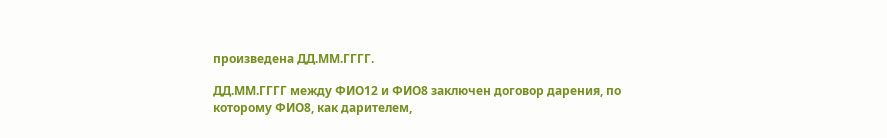произведена ДД.ММ.ГГГГ.

ДД.ММ.ГГГГ между ФИО12 и ФИО8 заключен договор дарения, по которому ФИО8, как дарителем,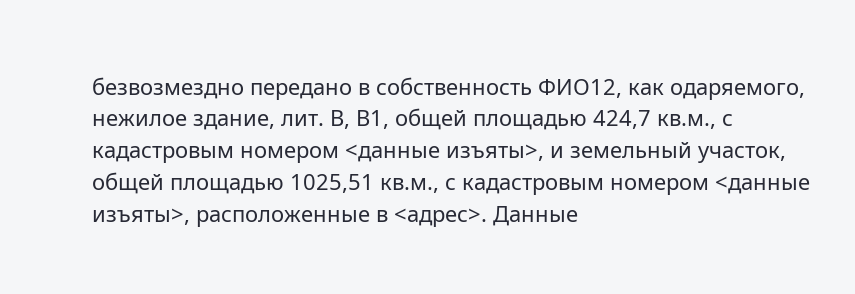безвозмездно передано в собственность ФИО12, как одаряемого, нежилое здание, лит. В, В1, общей площадью 424,7 кв.м., с кадастровым номером <данные изъяты>, и земельный участок, общей площадью 1025,51 кв.м., с кадастровым номером <данные изъяты>, расположенные в <адрес>. Данные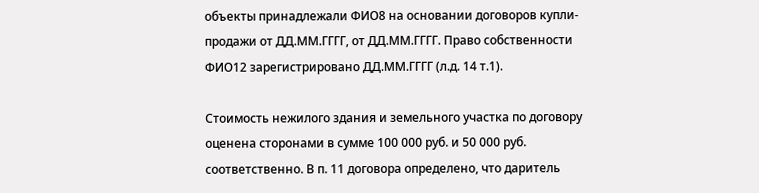объекты принадлежали ФИО8 на основании договоров купли-продажи от ДД.ММ.ГГГГ, от ДД.ММ.ГГГГ. Право собственности ФИО12 зарегистрировано ДД.ММ.ГГГГ (л.д. 14 т.1).

Стоимость нежилого здания и земельного участка по договору оценена сторонами в сумме 100 000 руб. и 50 000 руб. соответственно. В п. 11 договора определено, что даритель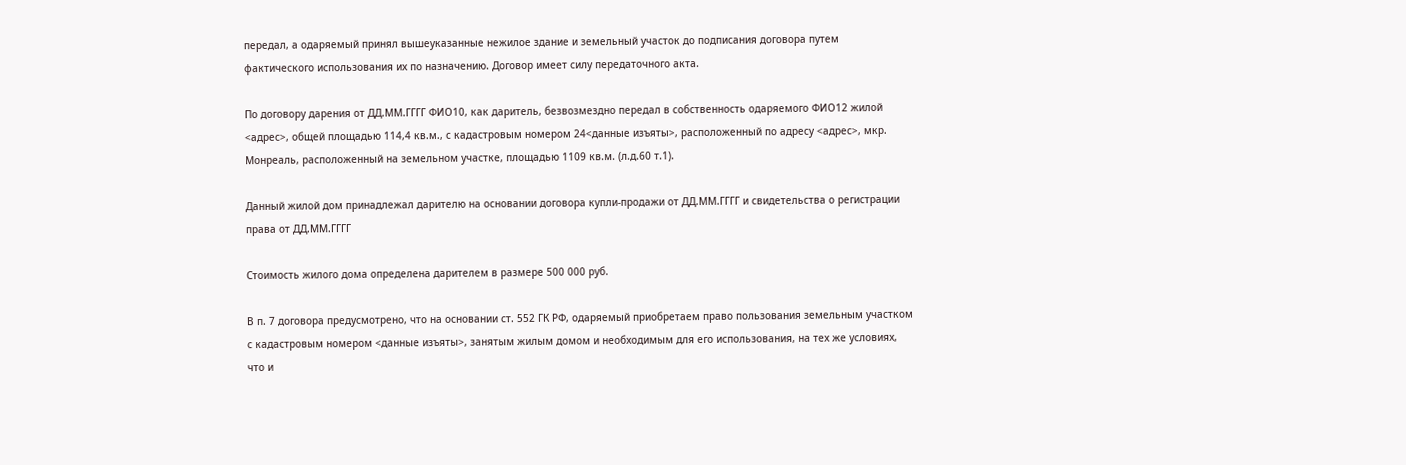передал, а одаряемый принял вышеуказанные нежилое здание и земельный участок до подписания договора путем фактического использования их по назначению. Договор имеет силу передаточного акта.

По договору дарения от ДД.ММ.ГГГГ ФИО10, как даритель, безвозмездно передал в собственность одаряемого ФИО12 жилой <адрес>, общей площадью 114,4 кв.м., с кадастровым номером 24<данные изъяты>, расположенный по адресу <адрес>, мкр. Монреаль, расположенный на земельном участке, площадью 1109 кв.м. (л.д.60 т.1).

Данный жилой дом принадлежал дарителю на основании договора купли-продажи от ДД.ММ.ГГГГ и свидетельства о регистрации права от ДД.ММ.ГГГГ

Стоимость жилого дома определена дарителем в размере 500 000 руб.

В п. 7 договора предусмотрено, что на основании ст. 552 ГК РФ, одаряемый приобретаем право пользования земельным участком с кадастровым номером <данные изъяты>, занятым жилым домом и необходимым для его использования, на тех же условиях, что и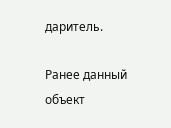даритель.

Ранее данный объект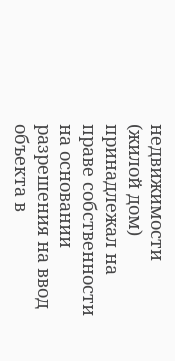недвижимости (жилой дом) принадлежал на праве собственности на основании разрешения на ввод объекта в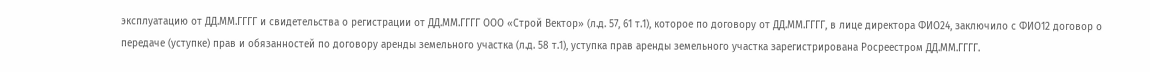эксплуатацию от ДД.ММ.ГГГГ и свидетельства о регистрации от ДД.ММ.ГГГГ ООО «Строй Вектор» (л.д. 57, 61 т.1), которое по договору от ДД.ММ.ГГГГ, в лице директора ФИО24, заключило с ФИО12 договор о передаче (уступке) прав и обязанностей по договору аренды земельного участка (л.д. 58 т.1), уступка прав аренды земельного участка зарегистрирована Росреестром ДД.ММ.ГГГГ.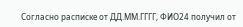Согласно расписке от ДД.ММ.ГГГГ, ФИО24 получил от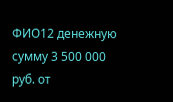ФИО12 денежную сумму 3 500 000 руб. от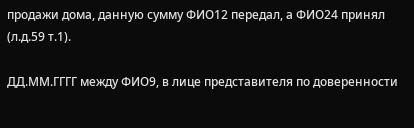продажи дома, данную сумму ФИО12 передал, а ФИО24 принял (л.д.59 т.1).

ДД.ММ.ГГГГ между ФИО9, в лице представителя по доверенности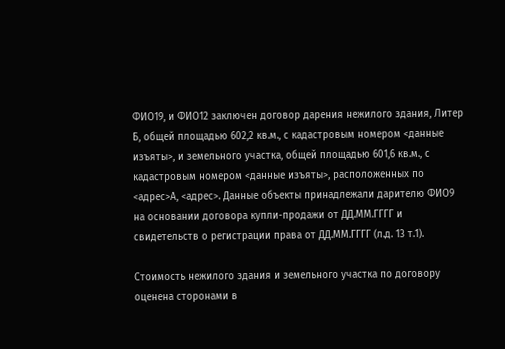ФИО19, и ФИО12 заключен договор дарения нежилого здания, Литер Б, общей площадью 602,2 кв.м., с кадастровым номером <данные изъяты>, и земельного участка, общей площадью 601,6 кв.м., с кадастровым номером <данные изъяты>, расположенных по <адрес>А, <адрес>. Данные объекты принадлежали дарителю ФИО9 на основании договора купли-продажи от ДД.ММ.ГГГГ и свидетельств о регистрации права от ДД.ММ.ГГГГ (л.д. 13 т.1).

Стоимость нежилого здания и земельного участка по договору оценена сторонами в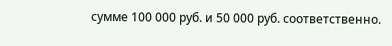сумме 100 000 руб. и 50 000 руб. соответственно.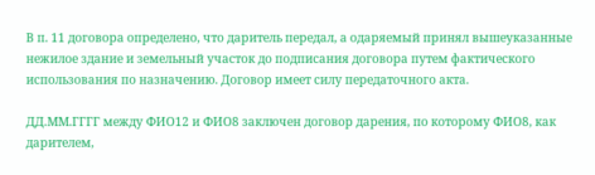В п. 11 договора определено, что даритель передал, а одаряемый принял вышеуказанные нежилое здание и земельный участок до подписания договора путем фактического использования по назначению. Договор имеет силу передаточного акта.

ДД.ММ.ГГГГ между ФИО12 и ФИО8 заключен договор дарения, по которому ФИО8, как дарителем,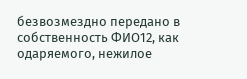безвозмездно передано в собственность ФИО12, как одаряемого, нежилое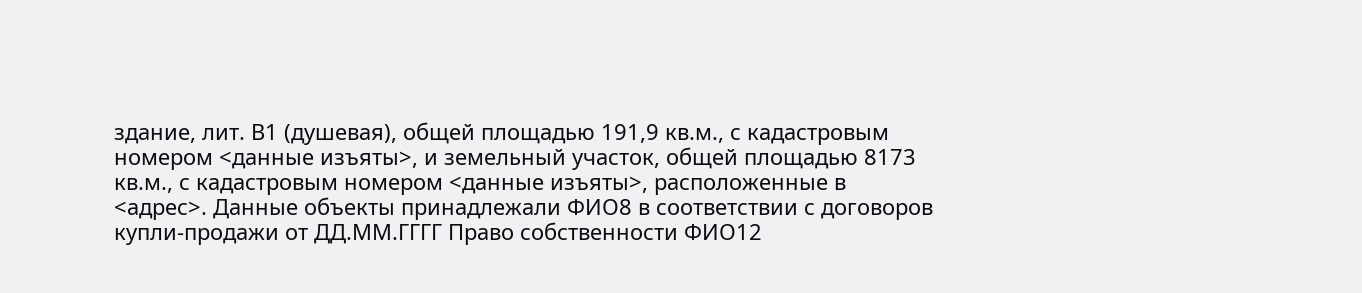здание, лит. В1 (душевая), общей площадью 191,9 кв.м., с кадастровым номером <данные изъяты>, и земельный участок, общей площадью 8173 кв.м., с кадастровым номером <данные изъяты>, расположенные в <адрес>. Данные объекты принадлежали ФИО8 в соответствии с договоров купли-продажи от ДД.ММ.ГГГГ Право собственности ФИО12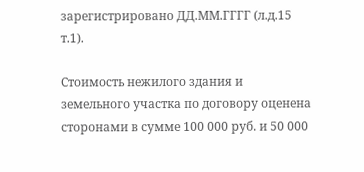зарегистрировано ДД.ММ.ГГГГ (л.д.15 т.1).

Стоимость нежилого здания и земельного участка по договору оценена сторонами в сумме 100 000 руб. и 50 000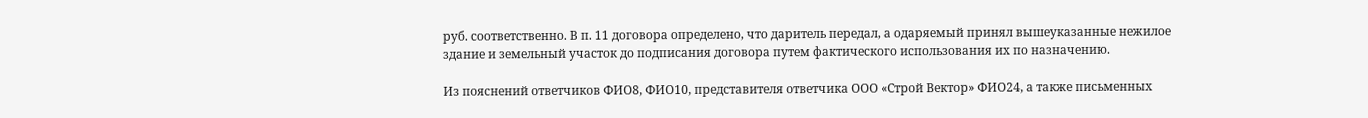руб. соответственно. В п. 11 договора определено, что даритель передал, а одаряемый принял вышеуказанные нежилое здание и земельный участок до подписания договора путем фактического использования их по назначению.

Из пояснений ответчиков ФИО8, ФИО10, представителя ответчика ООО «Строй Вектор» ФИО24, а также письменных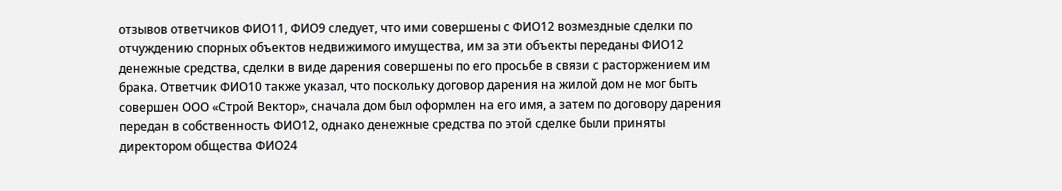отзывов ответчиков ФИО11, ФИО9 следует, что ими совершены с ФИО12 возмездные сделки по отчуждению спорных объектов недвижимого имущества, им за эти объекты переданы ФИО12 денежные средства, сделки в виде дарения совершены по его просьбе в связи с расторжением им брака. Ответчик ФИО10 также указал, что поскольку договор дарения на жилой дом не мог быть совершен ООО «Строй Вектор», сначала дом был оформлен на его имя, а затем по договору дарения передан в собственность ФИО12, однако денежные средства по этой сделке были приняты директором общества ФИО24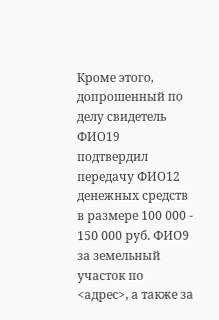Кроме этого, допрошенный по делу свидетель ФИО19 подтвердил передачу ФИО12 денежных средств в размере 100 000 - 150 000 руб. ФИО9 за земельный участок по <адрес>, а также за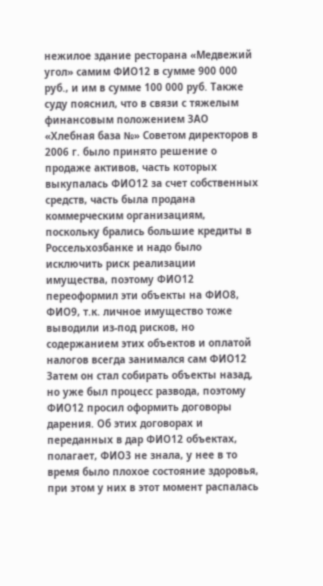нежилое здание ресторана «Медвежий угол» самим ФИО12 в сумме 900 000 руб., и им в сумме 100 000 руб. Также суду пояснил, что в связи с тяжелым финансовым положением ЗАО «Хлебная база №» Советом директоров в 2006 г. было принято решение о продаже активов, часть которых выкупалась ФИО12 за счет собственных средств, часть была продана коммерческим организациям, поскольку брались большие кредиты в Россельхозбанке и надо было исключить риск реализации имущества, поэтому ФИО12 переоформил эти объекты на ФИО8, ФИО9, т.к. личное имущество тоже выводили из-под рисков, но содержанием этих объектов и оплатой налогов всегда занимался сам ФИО12 Затем он стал собирать объекты назад, но уже был процесс развода, поэтому ФИО12 просил оформить договоры дарения. Об этих договорах и переданных в дар ФИО12 объектах, полагает, ФИО3 не знала, у нее в то время было плохое состояние здоровья, при этом у них в этот момент распалась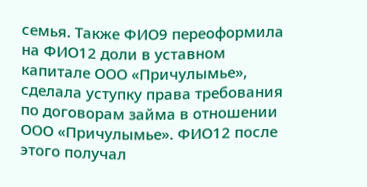семья. Также ФИО9 переоформила на ФИО12 доли в уставном капитале ООО «Причулымье», сделала уступку права требования по договорам займа в отношении ООО «Причулымье». ФИО12 после этого получал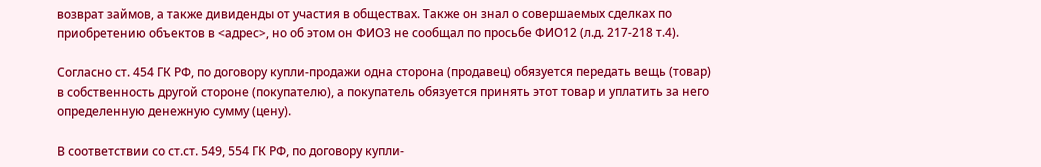возврат займов, а также дивиденды от участия в обществах. Также он знал о совершаемых сделках по приобретению объектов в <адрес>, но об этом он ФИО3 не сообщал по просьбе ФИО12 (л.д. 217-218 т.4).

Согласно ст. 454 ГК РФ, по договору купли-продажи одна сторона (продавец) обязуется передать вещь (товар) в собственность другой стороне (покупателю), а покупатель обязуется принять этот товар и уплатить за него определенную денежную сумму (цену).

В соответствии со ст.ст. 549, 554 ГК РФ, по договору купли-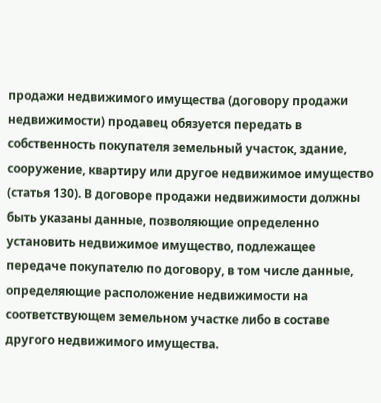продажи недвижимого имущества (договору продажи недвижимости) продавец обязуется передать в собственность покупателя земельный участок, здание, сооружение, квартиру или другое недвижимое имущество (статья 130). В договоре продажи недвижимости должны быть указаны данные, позволяющие определенно установить недвижимое имущество, подлежащее передаче покупателю по договору, в том числе данные, определяющие расположение недвижимости на соответствующем земельном участке либо в составе другого недвижимого имущества.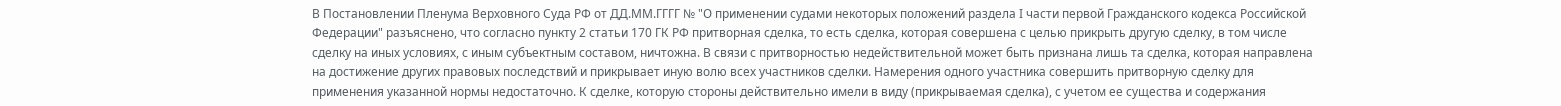В Постановлении Пленума Верховного Суда РФ от ДД.ММ.ГГГГ № "О применении судами некоторых положений раздела I части первой Гражданского кодекса Российской Федерации" разъяснено, что согласно пункту 2 статьи 170 ГК РФ притворная сделка, то есть сделка, которая совершена с целью прикрыть другую сделку, в том числе сделку на иных условиях, с иным субъектным составом, ничтожна. В связи с притворностью недействительной может быть признана лишь та сделка, которая направлена на достижение других правовых последствий и прикрывает иную волю всех участников сделки. Намерения одного участника совершить притворную сделку для применения указанной нормы недостаточно. К сделке, которую стороны действительно имели в виду (прикрываемая сделка), с учетом ее существа и содержания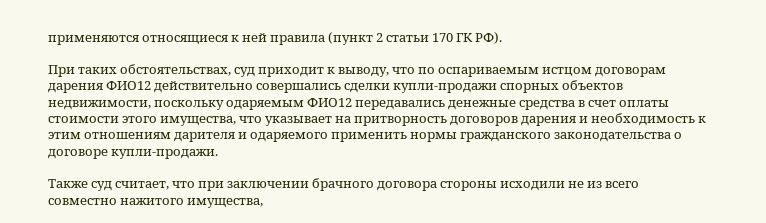применяются относящиеся к ней правила (пункт 2 статьи 170 ГК РФ).

При таких обстоятельствах, суд приходит к выводу, что по оспариваемым истцом договорам дарения ФИО12 действительно совершались сделки купли-продажи спорных объектов недвижимости, поскольку одаряемым ФИО12 передавались денежные средства в счет оплаты стоимости этого имущества, что указывает на притворность договоров дарения и необходимость к этим отношениям дарителя и одаряемого применить нормы гражданского законодательства о договоре купли-продажи.

Также суд считает, что при заключении брачного договора стороны исходили не из всего совместно нажитого имущества,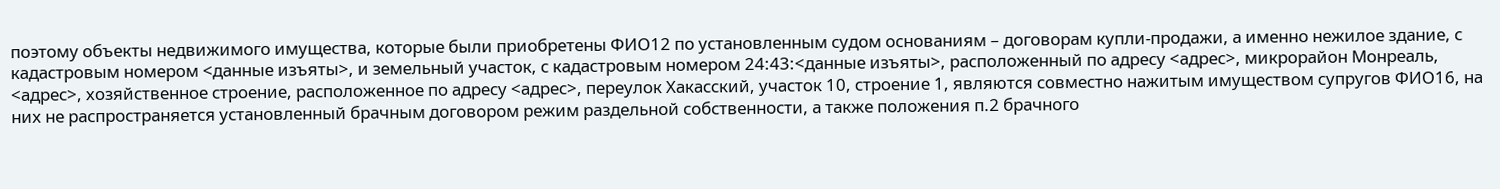поэтому объекты недвижимого имущества, которые были приобретены ФИО12 по установленным судом основаниям – договорам купли-продажи, а именно нежилое здание, с кадастровым номером <данные изъяты>, и земельный участок, с кадастровым номером 24:43:<данные изъяты>, расположенный по адресу <адрес>, микрорайон Монреаль, <адрес>, хозяйственное строение, расположенное по адресу <адрес>, переулок Хакасский, участок 10, строение 1, являются совместно нажитым имуществом супругов ФИО16, на них не распространяется установленный брачным договором режим раздельной собственности, а также положения п.2 брачного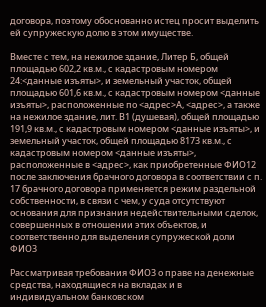договора, поэтому обоснованно истец просит выделить ей супружескую долю в этом имуществе.

Вместе с тем, на нежилое здание, Литер Б, общей площадью 602,2 кв.м., с кадастровым номером 24:<данные изъяты>, и земельный участок, общей площадью 601,6 кв.м., с кадастровым номером <данные изъяты>, расположенные по <адрес>А, <адрес>, а также на нежилое здание, лит. В1 (душевая), общей площадью 191,9 кв.м., с кадастровым номером <данные изъяты>, и земельный участок, общей площадью 8173 кв.м., с кадастровым номером <данные изъяты>, расположенные в <адрес>, как приобретенные ФИО12 после заключения брачного договора в соответствии с п. 17 брачного договора применяется режим раздельной собственности, в связи с чем, у суда отсутствуют основания для признания недействительными сделок, совершенных в отношении этих объектов, и соответственно для выделения супружеской доли ФИО3

Рассматривая требования ФИО3 о праве на денежные средства, находящиеся на вкладах и в индивидуальном банковском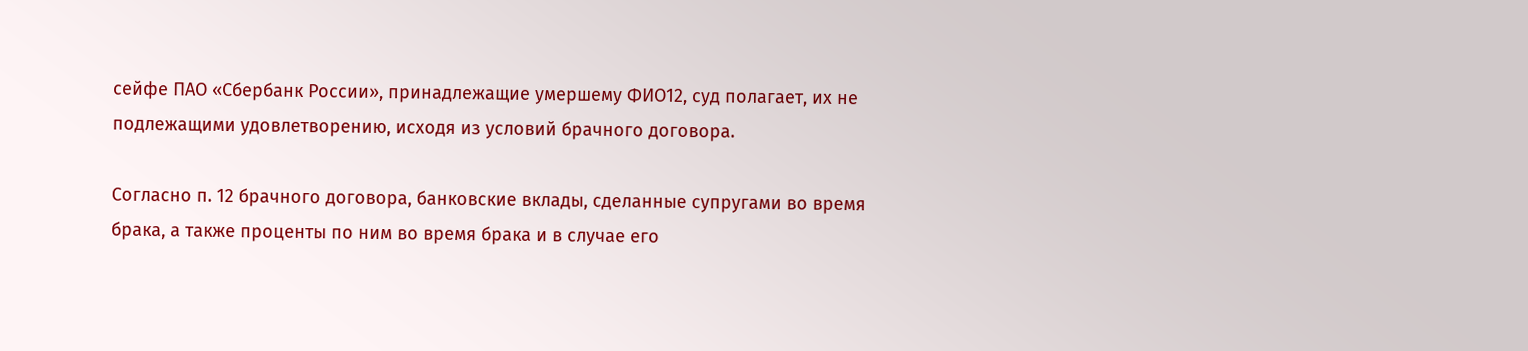сейфе ПАО «Сбербанк России», принадлежащие умершему ФИО12, суд полагает, их не подлежащими удовлетворению, исходя из условий брачного договора.

Согласно п. 12 брачного договора, банковские вклады, сделанные супругами во время брака, а также проценты по ним во время брака и в случае его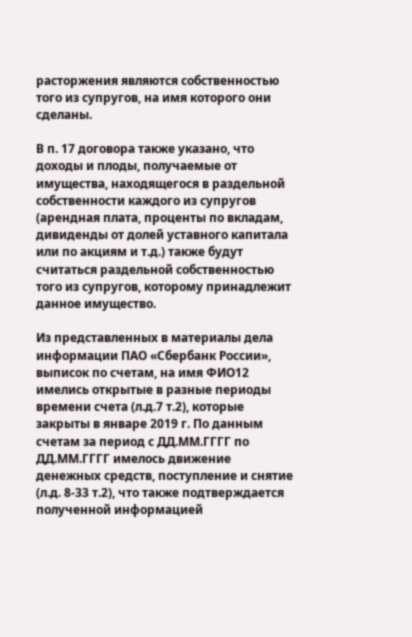расторжения являются собственностью того из супругов, на имя которого они сделаны.

В п. 17 договора также указано, что доходы и плоды, получаемые от имущества, находящегося в раздельной собственности каждого из супругов (арендная плата, проценты по вкладам, дивиденды от долей уставного капитала или по акциям и т.д.) также будут считаться раздельной собственностью того из супругов, которому принадлежит данное имущество.

Из представленных в материалы дела информации ПАО «Сбербанк России», выписок по счетам, на имя ФИО12 имелись открытые в разные периоды времени счета (л.д.7 т.2), которые закрыты в январе 2019 г. По данным счетам за период с ДД.ММ.ГГГГ по ДД.ММ.ГГГГ имелось движение денежных средств, поступление и снятие (л.д. 8-33 т.2), что также подтверждается полученной информацией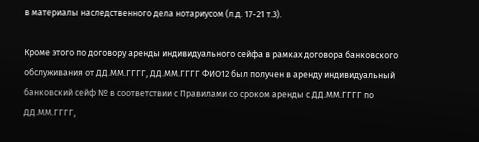в материалы наследственного дела нотариусом (л.д. 17-21 т.3).

Кроме этого по договору аренды индивидуального сейфа в рамках договора банковского обслуживания от ДД.ММ.ГГГГ, ДД.ММ.ГГГГ ФИО12 был получен в аренду индивидуальный банковский сейф № в соответствии с Правилами со сроком аренды с ДД.ММ.ГГГГ по ДД.ММ.ГГГГ,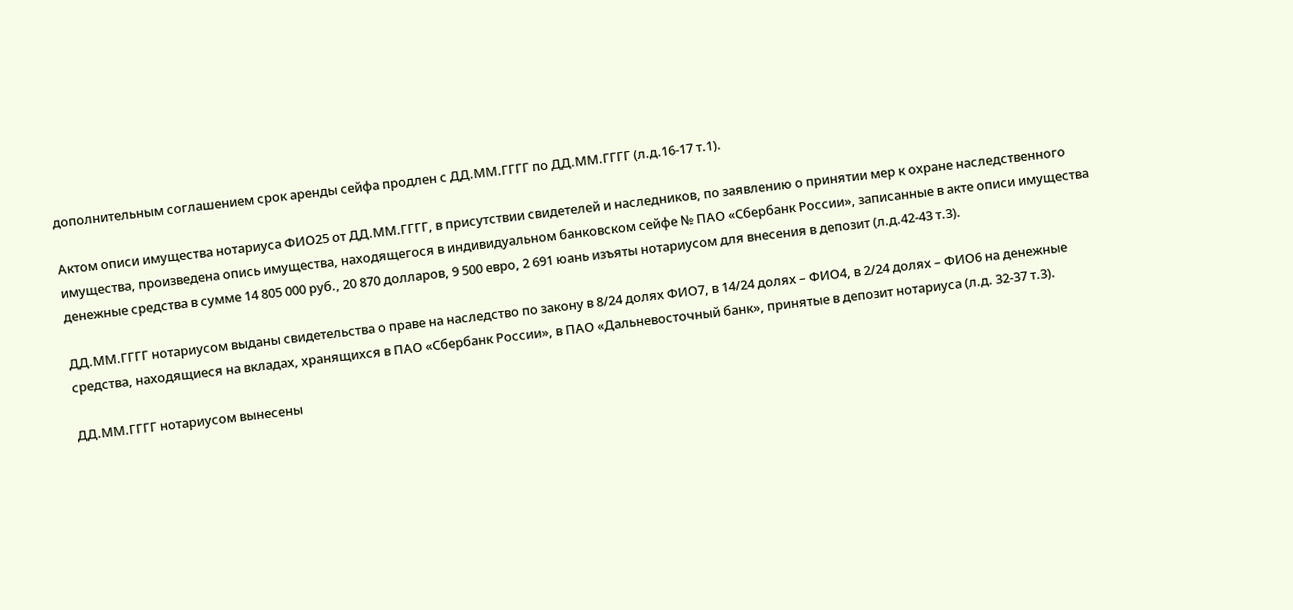дополнительным соглашением срок аренды сейфа продлен с ДД.ММ.ГГГГ по ДД.ММ.ГГГГ (л.д.16-17 т.1).

Актом описи имущества нотариуса ФИО25 от ДД.ММ.ГГГГ, в присутствии свидетелей и наследников, по заявлению о принятии мер к охране наследственного имущества, произведена опись имущества, находящегося в индивидуальном банковском сейфе № ПАО «Сбербанк России», записанные в акте описи имущества денежные средства в сумме 14 805 000 руб., 20 870 долларов, 9 500 евро, 2 691 юань изъяты нотариусом для внесения в депозит (л.д.42-43 т.3).

ДД.ММ.ГГГГ нотариусом выданы свидетельства о праве на наследство по закону в 8/24 долях ФИО7, в 14/24 долях – ФИО4, в 2/24 долях – ФИО6 на денежные средства, находящиеся на вкладах, хранящихся в ПАО «Сбербанк России», в ПАО «Дальневосточный банк», принятые в депозит нотариуса (л.д. 32-37 т.3).

ДД.ММ.ГГГГ нотариусом вынесены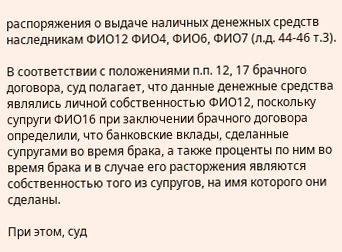распоряжения о выдаче наличных денежных средств наследникам ФИО12 ФИО4, ФИО6, ФИО7 (л.д. 44-46 т.3).

В соответствии с положениями п.п. 12, 17 брачного договора, суд полагает, что данные денежные средства являлись личной собственностью ФИО12, поскольку супруги ФИО16 при заключении брачного договора определили, что банковские вклады, сделанные супругами во время брака, а также проценты по ним во время брака и в случае его расторжения являются собственностью того из супругов, на имя которого они сделаны.

При этом, суд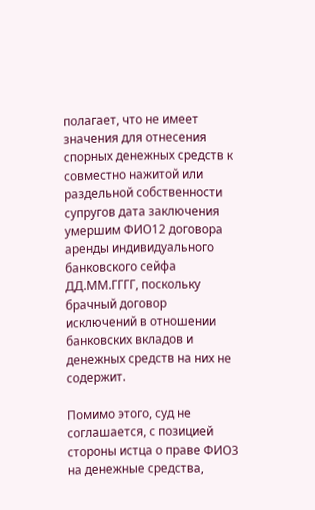полагает, что не имеет значения для отнесения спорных денежных средств к совместно нажитой или раздельной собственности супругов дата заключения умершим ФИО12 договора аренды индивидуального банковского сейфа ДД.ММ.ГГГГ, поскольку брачный договор исключений в отношении банковских вкладов и денежных средств на них не содержит.

Помимо этого, суд не соглашается, с позицией стороны истца о праве ФИО3 на денежные средства,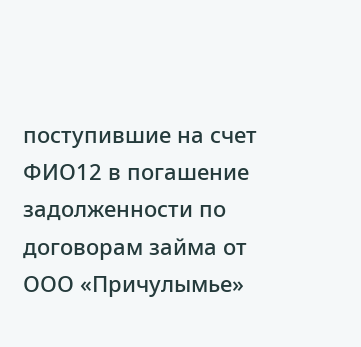поступившие на счет ФИО12 в погашение задолженности по договорам займа от ООО «Причулымье»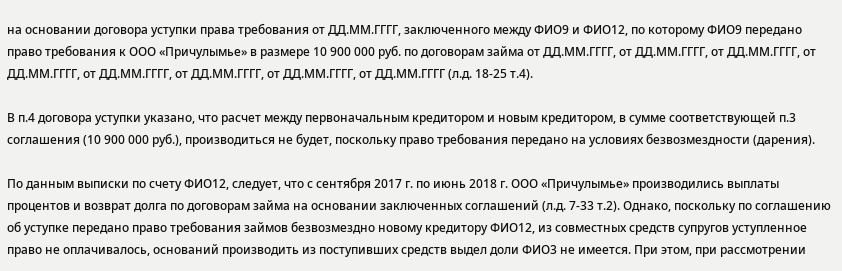на основании договора уступки права требования от ДД.ММ.ГГГГ, заключенного между ФИО9 и ФИО12, по которому ФИО9 передано право требования к ООО «Причулымье» в размере 10 900 000 руб. по договорам займа от ДД.ММ.ГГГГ, от ДД.ММ.ГГГГ, от ДД.ММ.ГГГГ, от ДД.ММ.ГГГГ, от ДД.ММ.ГГГГ, от ДД.ММ.ГГГГ, от ДД.ММ.ГГГГ, от ДД.ММ.ГГГГ (л.д. 18-25 т.4).

В п.4 договора уступки указано, что расчет между первоначальным кредитором и новым кредитором, в сумме соответствующей п.3 соглашения (10 900 000 руб.), производиться не будет, поскольку право требования передано на условиях безвозмездности (дарения).

По данным выписки по счету ФИО12, следует, что с сентября 2017 г. по июнь 2018 г. ООО «Причулымье» производились выплаты процентов и возврат долга по договорам займа на основании заключенных соглашений (л.д. 7-33 т.2). Однако, поскольку по соглашению об уступке передано право требования займов безвозмездно новому кредитору ФИО12, из совместных средств супругов уступленное право не оплачивалось, оснований производить из поступивших средств выдел доли ФИО3 не имеется. При этом, при рассмотрении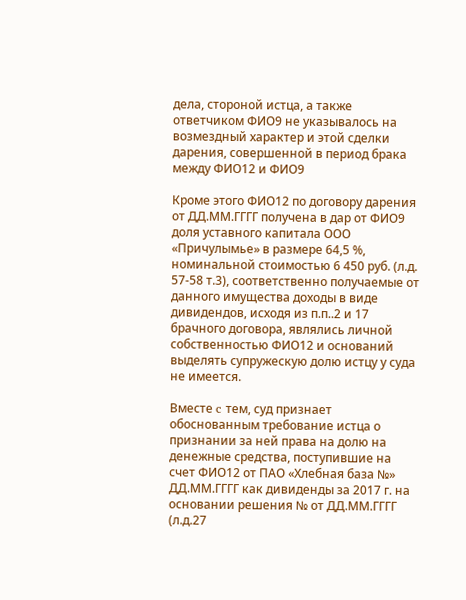дела, стороной истца, а также ответчиком ФИО9 не указывалось на возмездный характер и этой сделки дарения, совершенной в период брака между ФИО12 и ФИО9

Кроме этого ФИО12 по договору дарения от ДД.ММ.ГГГГ получена в дар от ФИО9 доля уставного капитала ООО «Причулымье» в размере 64,5 %, номинальной стоимостью 6 450 руб. (л.д. 57-58 т.3), соответственно получаемые от данного имущества доходы в виде дивидендов, исходя из п.п..2 и 17 брачного договора, являлись личной собственностью ФИО12 и оснований выделять супружескую долю истцу у суда не имеется.

Вместе c тем, суд признает обоснованным требование истца о признании за ней права на долю на денежные средства, поступившие на счет ФИО12 от ПАО «Хлебная база №» ДД.ММ.ГГГГ как дивиденды за 2017 г. на основании решения № от ДД.ММ.ГГГГ (л.д.27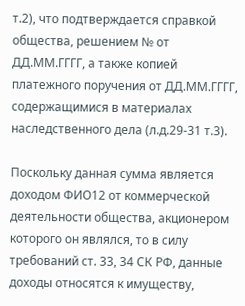т.2), что подтверждается справкой общества, решением № от ДД.ММ.ГГГГ, а также копией платежного поручения от ДД.ММ.ГГГГ, содержащимися в материалах наследственного дела (л.д.29-31 т.3).

Поскольку данная сумма является доходом ФИО12 от коммерческой деятельности общества, акционером которого он являлся, то в силу требований ст. 33, 34 СК РФ, данные доходы относятся к имуществу,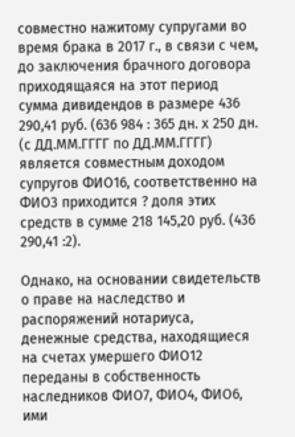совместно нажитому супругами во время брака в 2017 г., в связи с чем, до заключения брачного договора приходящаяся на этот период сумма дивидендов в размере 436 290,41 руб. (636 984 : 365 дн. х 250 дн. (с ДД.ММ.ГГГГ по ДД.ММ.ГГГГ) является совместным доходом супругов ФИО16, соответственно на ФИО3 приходится ? доля этих средств в сумме 218 145,20 руб. (436 290,41 :2).

Однако, на основании свидетельств о праве на наследство и распоряжений нотариуса, денежные средства, находящиеся на счетах умершего ФИО12 переданы в собственность наследников ФИО7, ФИО4, ФИО6, ими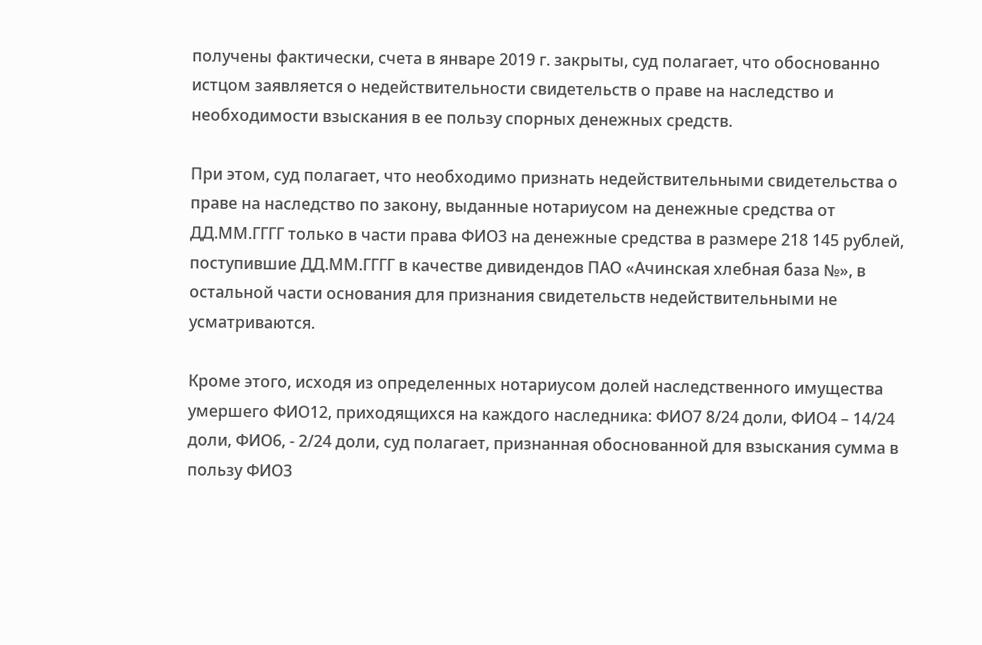получены фактически, счета в январе 2019 г. закрыты, суд полагает, что обоснованно истцом заявляется о недействительности свидетельств о праве на наследство и необходимости взыскания в ее пользу спорных денежных средств.

При этом, суд полагает, что необходимо признать недействительными свидетельства о праве на наследство по закону, выданные нотариусом на денежные средства от ДД.ММ.ГГГГ только в части права ФИО3 на денежные средства в размере 218 145 рублей, поступившие ДД.ММ.ГГГГ в качестве дивидендов ПАО «Ачинская хлебная база №», в остальной части основания для признания свидетельств недействительными не усматриваются.

Кроме этого, исходя из определенных нотариусом долей наследственного имущества умершего ФИО12, приходящихся на каждого наследника: ФИО7 8/24 доли, ФИО4 – 14/24 доли, ФИО6, - 2/24 доли, суд полагает, признанная обоснованной для взыскания сумма в пользу ФИО3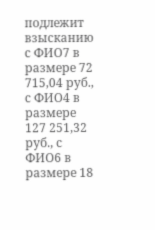подлежит взысканию с ФИО7 в размере 72 715,04 руб., с ФИО4 в размере 127 251,32 руб., с ФИО6 в размере 18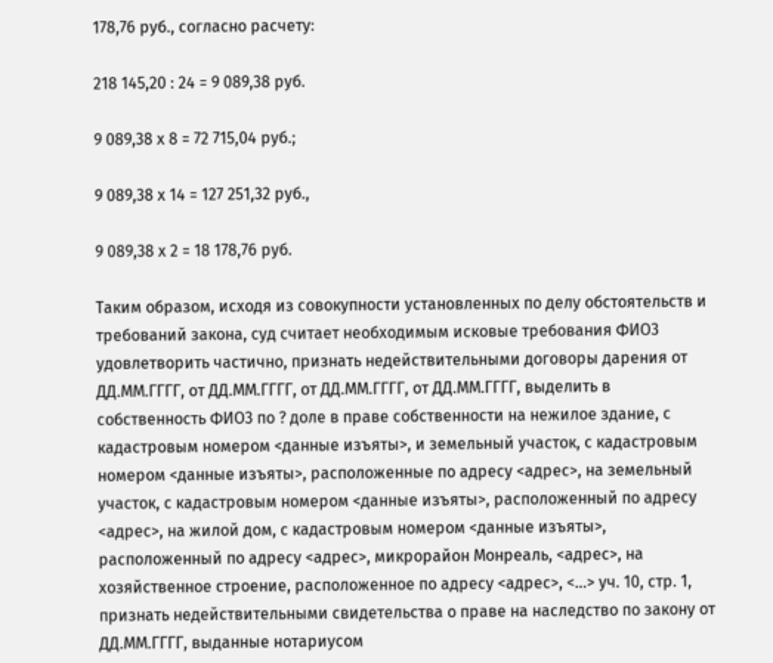178,76 руб., согласно расчету:

218 145,20 : 24 = 9 089,38 руб.

9 089,38 х 8 = 72 715,04 руб.;

9 089,38 х 14 = 127 251,32 руб.,

9 089,38 х 2 = 18 178,76 руб.

Таким образом, исходя из совокупности установленных по делу обстоятельств и требований закона, суд считает необходимым исковые требования ФИО3 удовлетворить частично, признать недействительными договоры дарения от ДД.ММ.ГГГГ, от ДД.ММ.ГГГГ, от ДД.ММ.ГГГГ, от ДД.ММ.ГГГГ, выделить в собственность ФИО3 по ? доле в праве собственности на нежилое здание, с кадастровым номером <данные изъяты>, и земельный участок, с кадастровым номером <данные изъяты>, расположенные по адресу <адрес>, на земельный участок, с кадастровым номером <данные изъяты>, расположенный по адресу <адрес>, на жилой дом, с кадастровым номером <данные изъяты>, расположенный по адресу <адрес>, микрорайон Монреаль, <адрес>, на хозяйственное строение, расположенное по адресу <адрес>, <...> уч. 10, стр. 1, признать недействительными свидетельства о праве на наследство по закону от ДД.ММ.ГГГГ, выданные нотариусом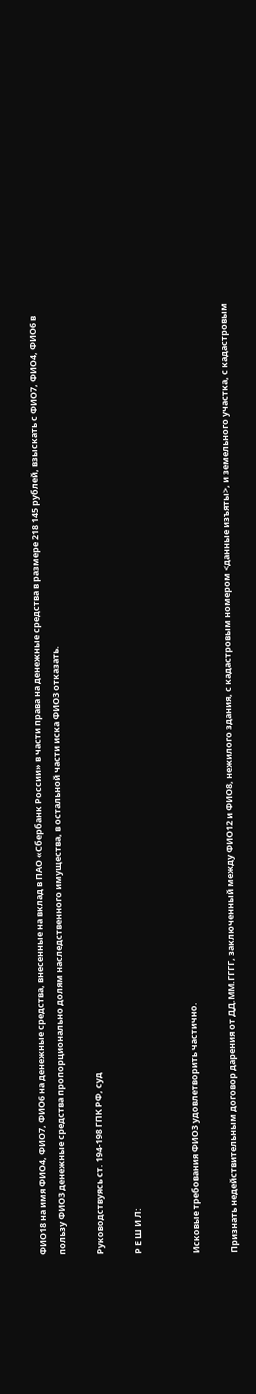ФИО18 на имя ФИО4, ФИО7, ФИО6 на денежные средства, внесенные на вклад в ПАО «Сбербанк России» в части права на денежные средства в размере 218 145 рублей, взыскать с ФИО7, ФИО4, ФИО6 в пользу ФИО3 денежные средства пропорционально долям наследственного имущества, в остальной части иска ФИО3 отказать.

Руководствуясь ст. 194-198 ГПК РФ, суд

Р Е Ш И Л:


Исковые требования ФИО3 удовлетворить частично.

Признать недействительным договор дарения от ДД.ММ.ГГГГ, заключенный между ФИО12 и ФИО8, нежилого здания, с кадастровым номером <данные изъяты>, и земельного участка, с кадастровым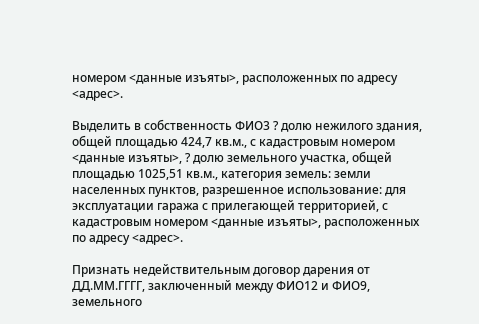номером <данные изъяты>, расположенных по адресу <адрес>.

Выделить в собственность ФИО3 ? долю нежилого здания, общей площадью 424,7 кв.м., с кадастровым номером <данные изъяты>, ? долю земельного участка, общей площадью 1025,51 кв.м., категория земель: земли населенных пунктов, разрешенное использование: для эксплуатации гаража с прилегающей территорией, с кадастровым номером <данные изъяты>, расположенных по адресу <адрес>.

Признать недействительным договор дарения от ДД.ММ.ГГГГ, заключенный между ФИО12 и ФИО9, земельного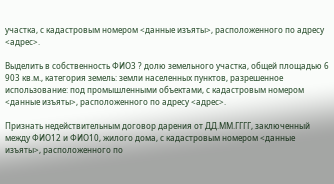участка, с кадастровым номером <данные изъяты>, расположенного по адресу <адрес>.

Выделить в собственность ФИО3 ? долю земельного участка, общей площадью 6 903 кв.м., категория земель: земли населенных пунктов, разрешенное использование: под промышленными объектами, с кадастровым номером <данные изъяты>, расположенного по адресу <адрес>.

Признать недействительным договор дарения от ДД.ММ.ГГГГ, заключенный между ФИО12 и ФИО10, жилого дома, с кадастровым номером <данные изъяты>, расположенного по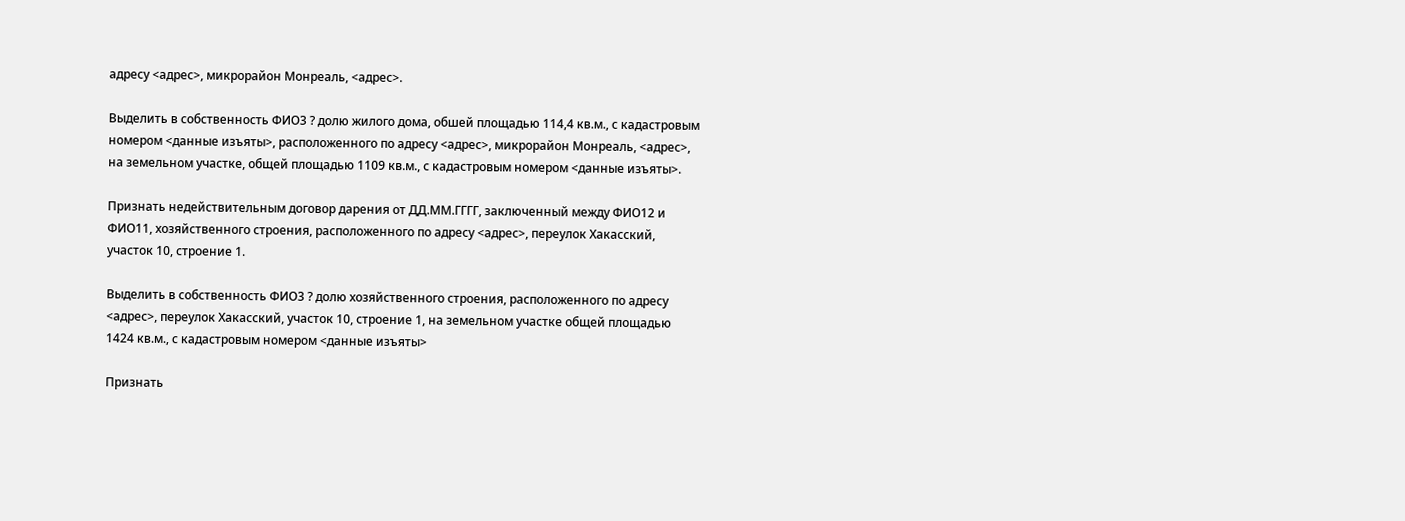адресу <адрес>, микрорайон Монреаль, <адрес>.

Выделить в собственность ФИО3 ? долю жилого дома, обшей площадью 114,4 кв.м., с кадастровым номером <данные изъяты>, расположенного по адресу <адрес>, микрорайон Монреаль, <адрес>, на земельном участке, общей площадью 1109 кв.м., с кадастровым номером <данные изъяты>.

Признать недействительным договор дарения от ДД.ММ.ГГГГ, заключенный между ФИО12 и ФИО11, хозяйственного строения, расположенного по адресу <адрес>, переулок Хакасский, участок 10, строение 1.

Выделить в собственность ФИО3 ? долю хозяйственного строения, расположенного по адресу <адрес>, переулок Хакасский, участок 10, строение 1, на земельном участке общей площадью 1424 кв.м., с кадастровым номером <данные изъяты>

Признать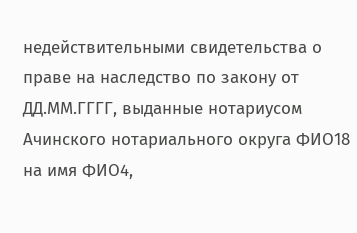недействительными свидетельства о праве на наследство по закону от ДД.ММ.ГГГГ, выданные нотариусом Ачинского нотариального округа ФИО18 на имя ФИО4,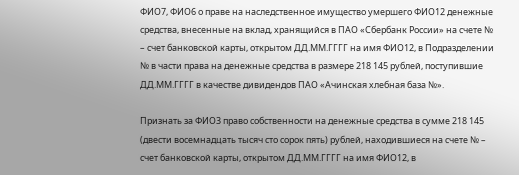ФИО7, ФИО6 о праве на наследственное имущество умершего ФИО12 денежные средства, внесенные на вклад, хранящийся в ПАО «Сбербанк России» на счете № – счет банковской карты, открытом ДД.ММ.ГГГГ на имя ФИО12, в Подразделении № в части права на денежные средства в размере 218 145 рублей, поступившие ДД.ММ.ГГГГ в качестве дивидендов ПАО «Ачинская хлебная база №».

Признать за ФИО3 право собственности на денежные средства в сумме 218 145 (двести восемнадцать тысяч сто сорок пять) рублей, находившиеся на счете № – счет банковской карты, открытом ДД.ММ.ГГГГ на имя ФИО12, в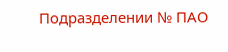Подразделении № ПАО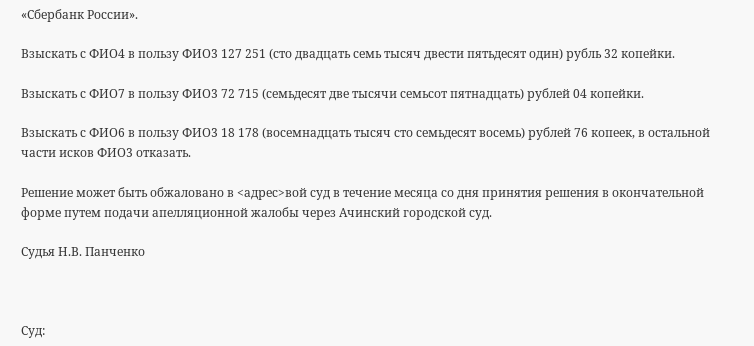«Сбербанк России».

Взыскать с ФИО4 в пользу ФИО3 127 251 (сто двадцать семь тысяч двести пятьдесят один) рубль 32 копейки.

Взыскать с ФИО7 в пользу ФИО3 72 715 (семьдесят две тысячи семьсот пятнадцать) рублей 04 копейки.

Взыскать с ФИО6 в пользу ФИО3 18 178 (восемнадцать тысяч сто семьдесят восемь) рублей 76 копеек, в остальной части исков ФИО3 отказать.

Решение может быть обжаловано в <адрес>вой суд в течение месяца со дня принятия решения в окончательной форме путем подачи апелляционной жалобы через Ачинский городской суд.

Судья Н.В. Панченко



Суд: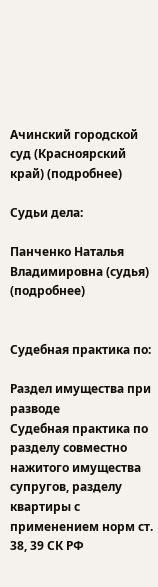Ачинский городской суд (Красноярский край) (подробнее)

Судьи дела:

Панченко Наталья Владимировна (судья) (подробнее)


Судебная практика по:

Раздел имущества при разводе
Судебная практика по разделу совместно нажитого имущества супругов, разделу квартиры с применением норм ст. 38, 39 СК РФ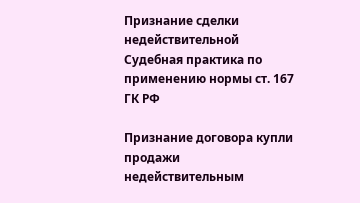Признание сделки недействительной
Судебная практика по применению нормы ст. 167 ГК РФ

Признание договора купли продажи недействительным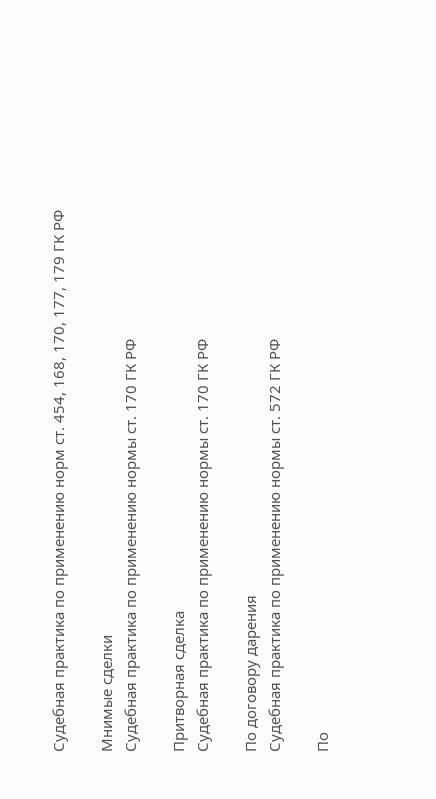Судебная практика по применению норм ст. 454, 168, 170, 177, 179 ГК РФ

Мнимые сделки
Судебная практика по применению нормы ст. 170 ГК РФ

Притворная сделка
Судебная практика по применению нормы ст. 170 ГК РФ

По договору дарения
Судебная практика по применению нормы ст. 572 ГК РФ

По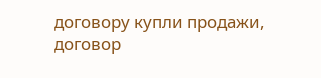договору купли продажи, договор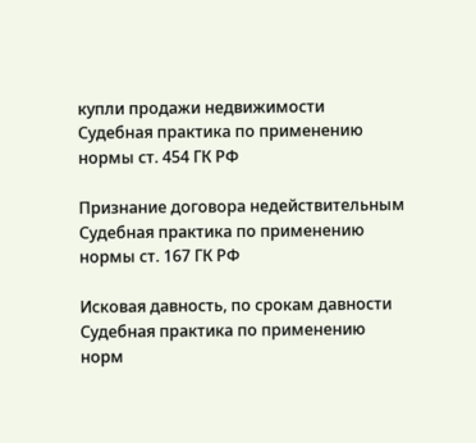купли продажи недвижимости
Судебная практика по применению нормы ст. 454 ГК РФ

Признание договора недействительным
Судебная практика по применению нормы ст. 167 ГК РФ

Исковая давность, по срокам давности
Судебная практика по применению норм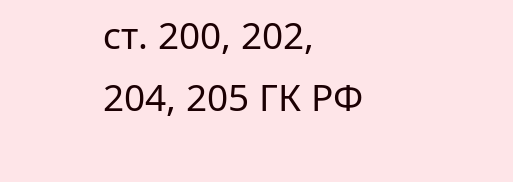ст. 200, 202, 204, 205 ГК РФ